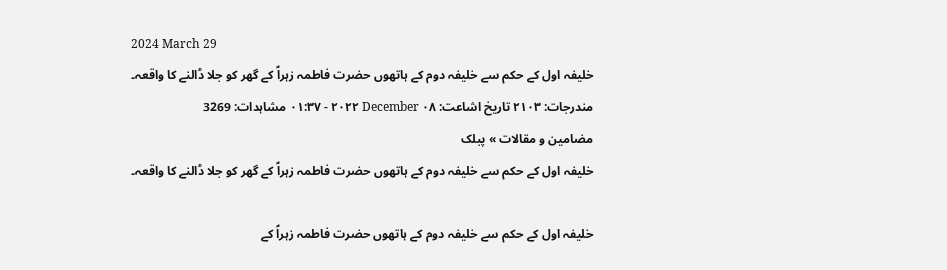2024 March 29
خلیفہ اول کے حکم سے خلیفہ دوم کے ہاتھوں حضرت فاطمہ زہراؑ کے گھر کو جلا ڈالنے کا واقعہ۔
مندرجات: ٢١٠٣ تاریخ اشاعت: ٠٨ December ٢٠٢٢ - ٠١:٣٧ مشاہدات: 3269
مضامین و مقالات » پبلک
خلیفہ اول کے حکم سے خلیفہ دوم کے ہاتھوں حضرت فاطمہ زہراؑ کے گھر کو جلا ڈالنے کا واقعہ۔

خلیفہ اول کے حکم سے خلیفہ دوم کے ہاتھوں حضرت فاطمہ زہراؑ کے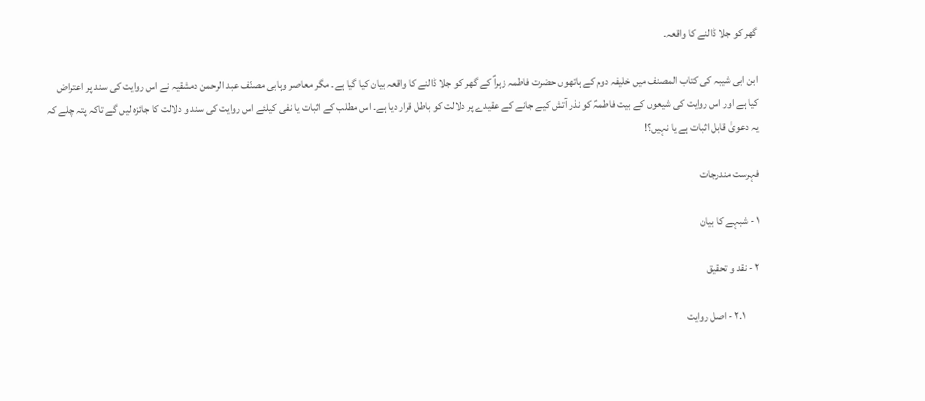گھر کو جلا ڈالنے کا واقعہ۔

ابن ابی شیبہ کی کتاب المصنف میں خلیفہ دوم کے ہاتھوں حضرت فاطمہ زہراؑ کے گھر کو جلا ڈالنے کا واقعہ بیان کیا گیا ہے۔ مگر معاصر وہابی مصنّف عبد الرحمن دمشقیہ نے اس روایت کی سند پر اعتراض کیا ہے اور اس روایت کی شیعوں کے بیت فاطمہؑ کو نذر آتش کیے جانے کے عقیدے پر دلالت کو باطل قرار دیا ہے۔ اس مطلب کے اثبات یا نفی کیلئے اس روایت کی سند و دلالت کا جائزہ لیں گے تاکہ پتہ چلے کہ یہ دعویٰ قابل اثبات ہے یا نہیں؟!

فہرست مندرجات

۱ - شبہے کا بیان

۲ - نقد و تحقیق

       ۲.۱ - اصل روایت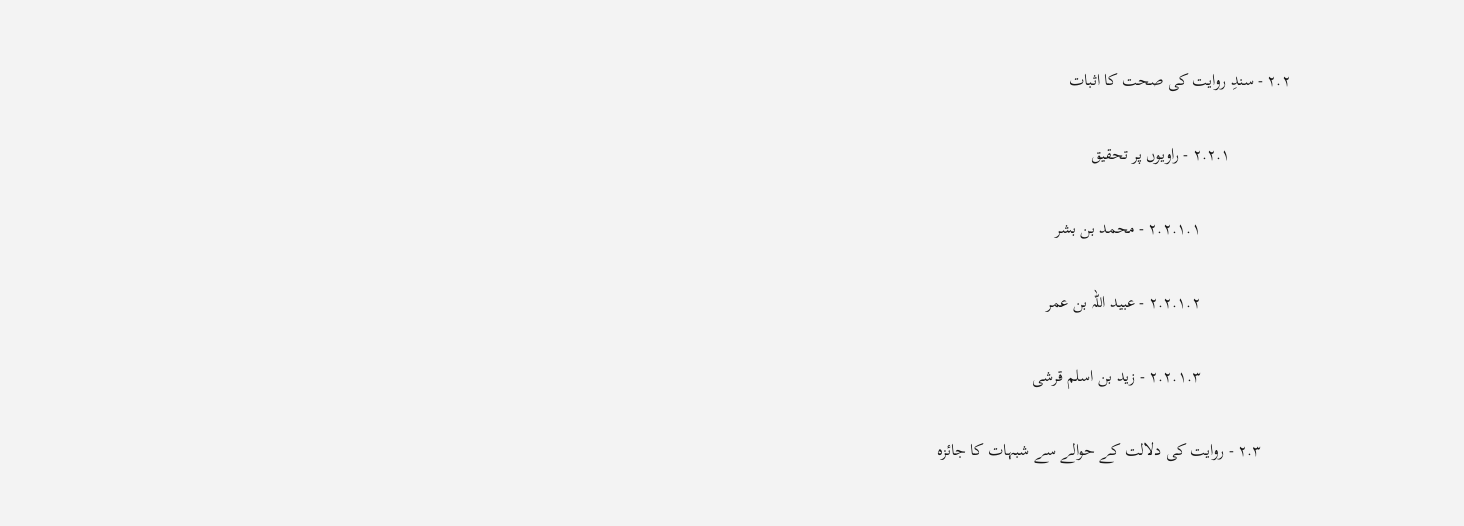۲.۲ - سندِ روایت کی صحت کا اثبات

              ۲.۲.۱ - راویوں پر تحقیق

                     ۲.۲.۱.۱ - محمد بن بشر

                     ۲.۲.۱.۲ - عبید اللہ بن عمر

                     ۲.۲.۱.۳ - زید بن اسلم قرشی

       ۲.۳ - روایت کی دلالت کے حوالے سے شبہات کا جائزہ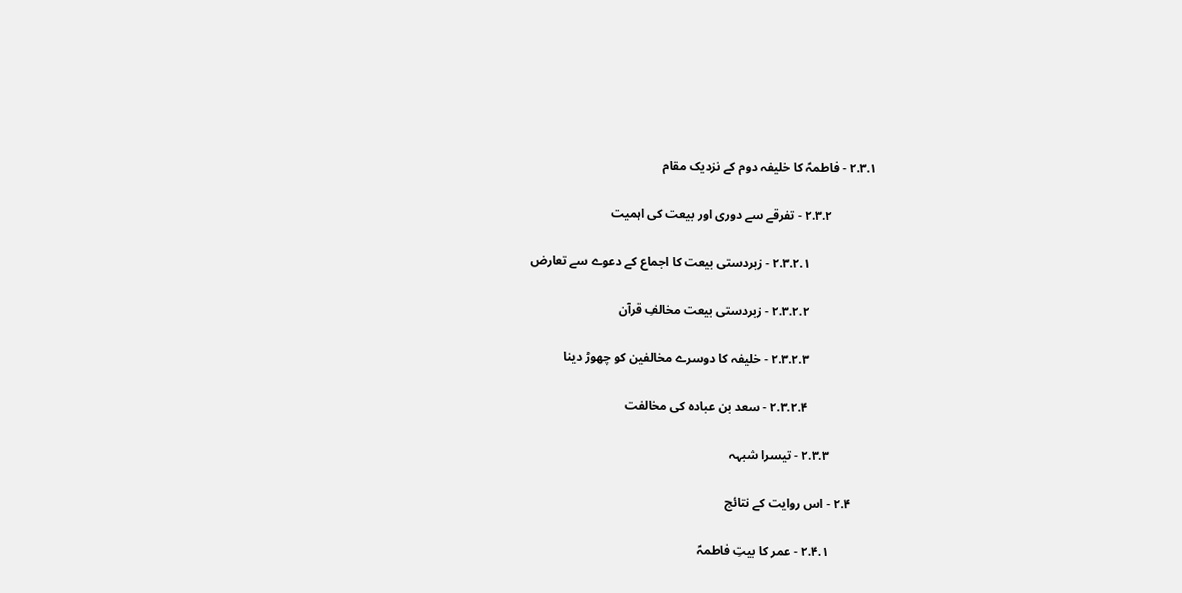۲.۳.۱ - فاطمہؑ کا خلیفہ دوم کے نزدیک مقام

              ۲.۳.۲ - تفرقے سے دوری اور بیعت کی اہمیت

                     ۲.۳.۲.۱ - زبردستی بیعت کا اجماع کے دعوے سے تعارض

                     ۲.۳.۲.۲ - زبردستی بیعت مخالفِ قرآن

                     ۲.۳.۲.۳ - خلیفہ کا دوسرے مخالفین کو چھوڑ دینا

                     ۲.۳.۲.۴ - سعد بن عبادہ کی مخالفت

              ۲.۳.۳ - تیسرا شبہہ

       ۲.۴ - اس روایت کے نتائج

              ۲.۴.۱ - عمر کا بیتِ فاطمہؑ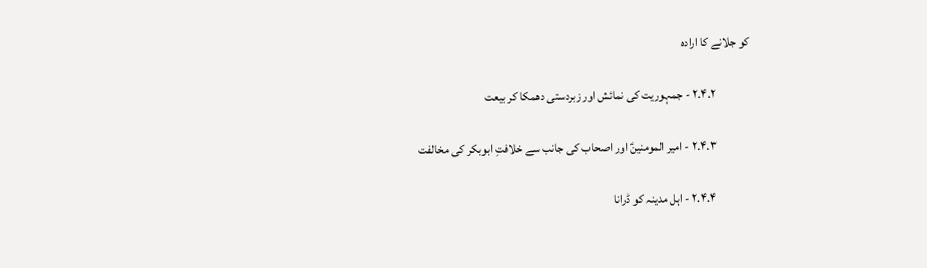کو جلانے کا ارادہ

              ۲.۴.۲ - جمہوریت کی نمائش اور زبردستی دھمکا کر بیعت

              ۲.۴.۳ - امیر المومنینؑ اور اصحاب کی جانب سے خلافتِ ابوبکر کی مخالفت

              ۲.۴.۴ - اہل مدینہ کو ڈرانا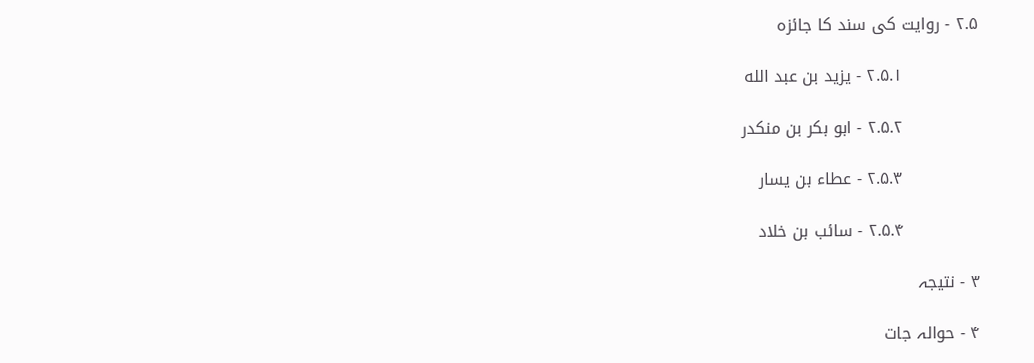۲.۵ - روایت کی سند کا جائزہ

              ۲.۵.۱ - یزید بن عبد الله

              ۲.۵.۲ - ابو بکر بن منکدر

              ۲.۵.۳ - عطاء بن یسار

              ۲.۵.۴ - سائب بن خلاد

۳ - نتیجہ

۴ - حوالہ جات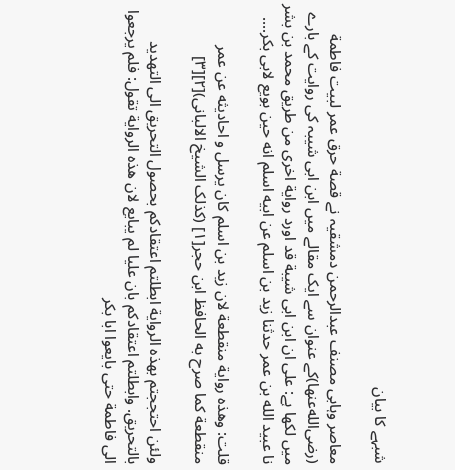شبہے کا بیان

معاصر وہابی مصنف عبدالرحمن دمشقیہ نے قصة حرق عمر لبیت فاطمة (رضی‌الله‌عنها)کے عنوان سے ایک مقالے میں ابن ابی شیبہ کی روایت کے بارے میں لکھا ہے: علی ان ابن ابی شیبة قد اورد روایة اخری من طریق محمد بن بشر نا عبید الله بن عمر حدثنا زید بن اسلم عن ابیه اسلم انه حین بویع لابی بکر....

قلت: وهذه روایة منقطعة لان زید بن اسلم کان یرسل و احادیثه عن عمر منقطعة کما صرح به الحافظ ابن حجر[۱] (کذلک الشیخ الالبانی)[۲][۳]

ولئن احتججتم بهذه الروایة ابطلتم اعتقادکم بحصول التحریق الی التهدید بالتحریق. وابطلتم اعتقادکم بان علیا لم یبایع لان هذه الروایة تقول: فلم یرجعوا الی فاطمة حتی بایعوا ابا بکر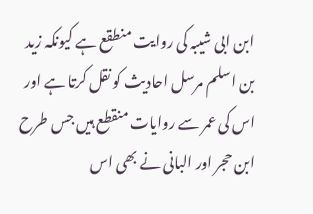ابن ابی شیبہ کی روایت منطقع ہے کیونکہ زید بن اسلم مرسل احادیث کو نقل کرتا ہے اور اس کی عمر سے روایات منقطع ہیں جس طرح ابن حجر اور البانی نے بھی اس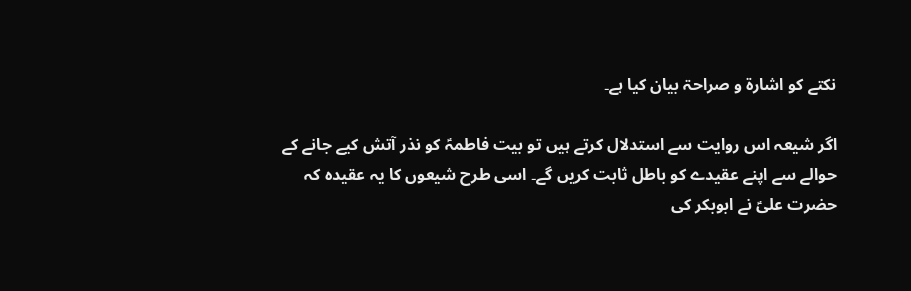نکتے کو اشارۃ و صراحۃ بیان کیا ہے۔

اگر شیعہ اس روایت سے استدلال کرتے ہیں تو بیت فاطمہؑ کو نذر آتش کیے جانے کے حوالے سے اپنے عقیدے کو باطل ثابت کریں گے۔ اسی طرح شیعوں کا یہ عقیدہ کہ حضرت علیؑ نے ابوبکر کی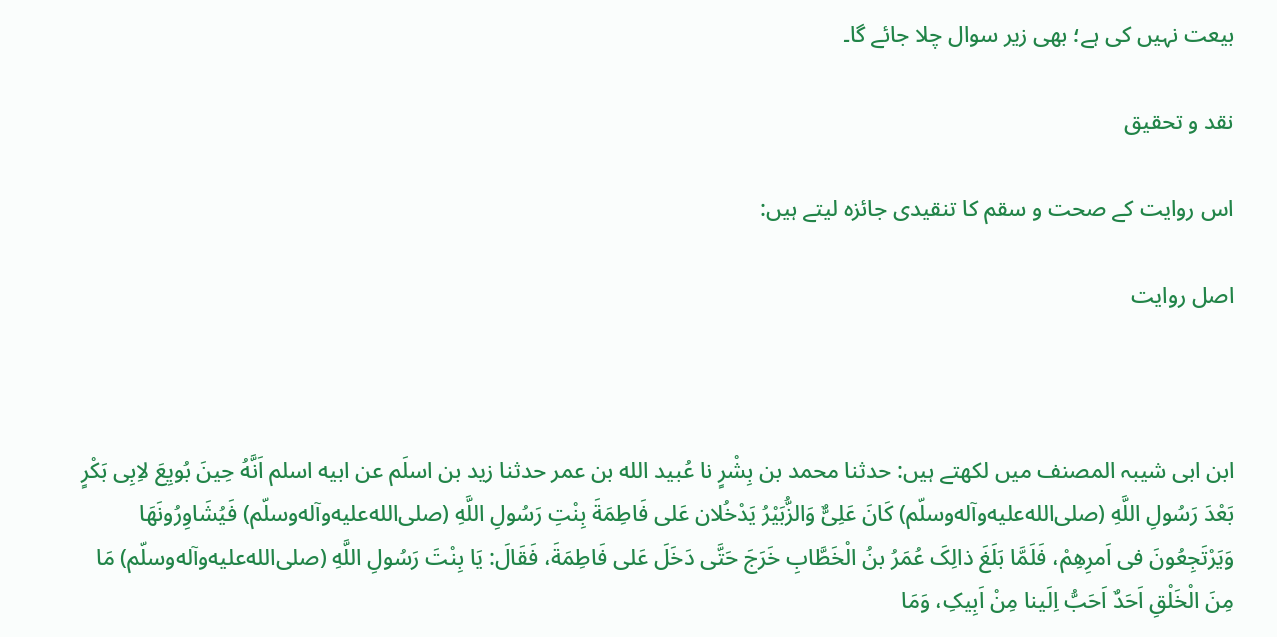بیعت نہیں کی ہے؛ بھی زیر سوال چلا جائے گا۔

نقد و تحقیق

اس روایت کے صحت و سقم کا تنقیدی جائزہ لیتے ہیں:

اصل روایت



ابن ابی شیبہ المصنف میں لکھتے ہیں: حدثنا محمد بن بِشْرٍ نا عُبید الله بن عمر حدثنا زید بن اسلَم عن ابیه اسلم اَنَّهُ حِینَ بُویِعَ لاِبِی بَکْرٍ بَعْدَ رَسُولِ اللَّهِ (صلی‌الله‌علیه‌و‌آله‌وسلّم) کَانَ عَلِیٌّ وَالزُّبَیْرُ یَدْخُلان عَلی فَاطِمَةَ بِنْتِ رَسُولِ اللَّهِ (صلی‌الله‌علیه‌و‌آله‌وسلّم) فَیُشَاوِرُونَهَا وَیَرْتَجِعُونَ فی اَمرِهِمْ، فَلَمَّا بَلَغَ ذالِکَ عُمَرُ بنُ الْخَطَّابِ خَرَجَ حَتَّی دَخَلَ عَلی فَاطِمَةَ، فَقَالَ: یَا بِنْتَ رَسُولِ اللَّهِ (صلی‌الله‌علیه‌و‌آله‌وسلّم) مَا مِنَ الْخَلْقِ اَحَدٌ اَحَبُّ اِلَینا مِنْ اَبِیکِ، وَمَا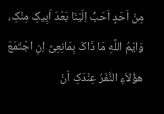مِنْ اَحَدٍ اَحَبُّ اِلَیْنَا بَعْدَ اَبِیکِ مِنْکِ، وَایْمُ اللَّهِ مَا ذَاکَ بِمَانِعِیَّ اِنِ اجْتَمَعَ هؤُلاَءِ النَّفَرُ عِنْدَکِ اَنْ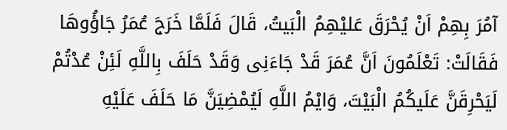آمُرَ بِهِمْ اَنْ یُحْرَقَ عَلیْهِمُ الْبَیتُ، قَالَ فَلَمَّا خَرَجَ عُمَرُ جَاؤُوهَا فَقَالَتْ: تَعْلَمُونَ اَنَّ عُمَرَ قَدْ جَاءَنِی وَقَدْ حَلَفَ بِاللَّهِ لَئِنْ عُدْتُمْ لَیَحْرِقَنَّ عَلَیکُمُ الْبَیْتَ، وَایْمُ اللَّهِ لَیُمْضِیَنَّ مَا حَلَفَ عَلَیْهِ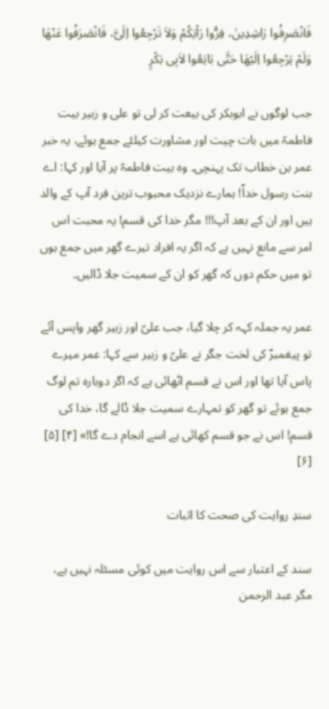فَانْصَرِفُوا رَاشِدِینَ، فِرُّوا رَاْیَکُمْ وَلاَ تَرْجِعُوا اِلَیَّ، فَانْصَرَفُوا عَنْهَا وَلَمْ یَرْجِعُوا اِلَیْهَا حَتَّی بَایَعُوا لاَبِی بَکْرٍ

جب لوگوں نے ابوبکر کی بیعت کر لی تو علی و زبیر بیت فاطمہؑ میں بات چیت اور مشاورت کیلئے جمع ہوئے، یہ خبر عمر بن خطاب تک پہنچی۔ وہ بیت فاطمہؑ پر آیا اور کہا: اے بنت رسول خداؐ! ہمارے نزدیک محبوب ترین فرد آپ کے والد ہیں اور ان کے بعد آپ!!! مگر خدا کی قسم! یہ محبت اس امر سے مانع نہیں ہے کہ اگر یہ افراد تیرے گھر میں جمع ہوں تو میں حکم دوں کہ گھر کو ان کے سمیت جلا ڈالیں۔

عمر یہ جملہ کہہ کر چلا گیا، جب علیؑ اور زبیر گھر واپس آئے تو پیغمبرؐ کی لخت جگر نے علیؑ و زبیر سے کہا: عمر میرے پاس آیا تھا اور اس نے قسم اٹھائی ہے کہ اگر دوبارہ تم لوگ جمع ہوئے تو گھر کو تمہارے سمیت جلا ڈالے گا، خدا کی قسم! اس نے جو قسم کھائی ہے اسے انجام دے گا!» [۴] [۵] [۶]

سندِ روایت کی صحت کا اثبات

سند کے اعتبار سے اس روایت میں کوئی مسئلہ نہیں ہے، مگر عبد الرحمن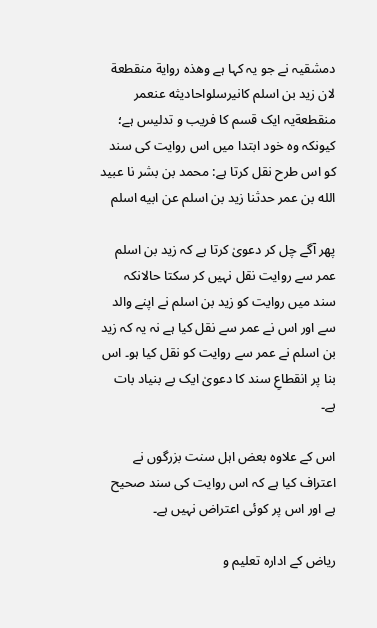دمشقیہ نے جو یہ کہا ہے وهذه روایة منقطعة لان زید بن اسلم کانیرسلواحادیثه عنعمر منقطعةیہ ایک قسم کا فریب و تدلیس ہے؛ کیونکہ وہ خود ابتدا میں اس روایت کی سند کو اس طرح نقل کرتا ہے: محمد بن بشر نا عبید الله بن عمر حدثنا زید بن اسلم عن ابیه اسلم

پھر آگے چل کر دعویٰ کرتا ہے کہ زید بن اسلم عمر سے روایت نقل نہیں کر سکتا حالانکہ سند میں روایت کو زید بن اسلم نے اپنے والد سے اور اس نے عمر سے نقل کیا ہے نہ یہ کہ زید بن اسلم نے عمر سے روایت کو نقل کیا ہو۔ اس بنا پر انقطاعِ سند کا دعویٰ ایک بے بنیاد بات ہے۔

اس کے علاوہ بعض اہل سنت بزرگوں نے اعتراف کیا ہے کہ اس روایت کی سند صحیح ہے اور اس پر کوئی اعتراض نہیں ہے۔

ریاض کے ادارہ تعلیم و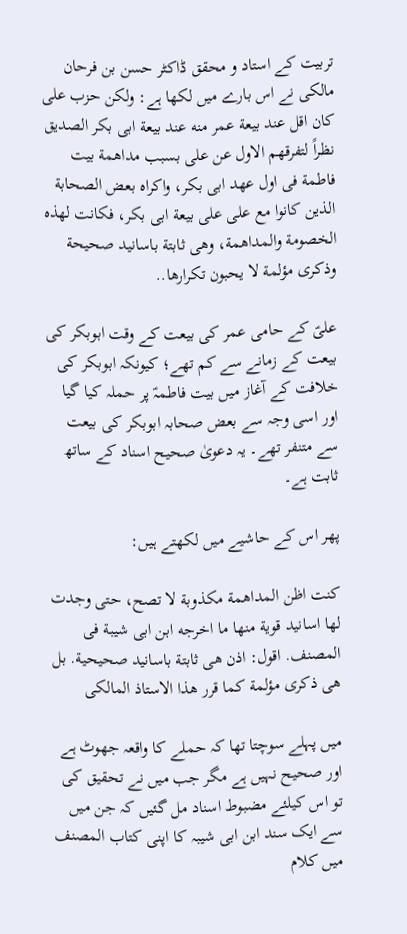تربیت کے استاد و محقق ڈاکٹر حسن بن فرحان مالکی نے اس بارے میں لکھا ہے: ولکن حزب علی کان اقل عند بیعة عمر منه عند بیعة ابی بکر الصدیق نظراً لتفرقهم الاول عن علی بسبب مداهمة بیت فاطمة فی اول عهد ابی بکر، واکراه بعض الصحابة الذین کانوا مع علی علی بیعة ابی بکر، فکانت لهذه الخصومة والمداهمة، وهی ثابتة باسانید صحیحة وذکری مؤلمة لا یحبون تکرارها..

علیؑ کے حامی عمر کی بیعت کے وقت ابوبکر کی بیعت کے زمانے سے کم تھے؛ کیونکہ ابوبکر کی خلافت کے آغاز میں بیت فاطمہؑ پر حملہ کیا گیا اور اسی وجہ سے بعض صحابہ ابوبکر کی بیعت سے متنفر تھے۔ یہ دعویٰ صحیح اسناد کے ساتھ ثابت ہے۔

پھر اس کے حاشیے میں لکھتے ہیں:

کنت اظن المداهمة مکذوبة لا تصح، حتی وجدت لها اسانید قویة منها ما اخرجه ابن ابی شیبة فی المصنف. اقول: اذن هی ثابتة باسانید صحیحیة. بل هی ذکری مؤلمة کما قرر هذا الاستاذ المالکی

میں پہلے سوچتا تھا کہ حملے کا واقعہ جھوٹ ہے اور صحیح نہیں ہے مگر جب میں نے تحقیق کی تو اس کیلئے مضبوط اسناد مل گئیں کہ جن میں سے ایک سند ابن ابی شیبہ کا اپنی کتاب المصنف میں کلام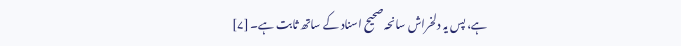ہے، پس یہ دلخراش سانحہ صحیح اسناد کے ساتھ ثابت ہے۔ [۷]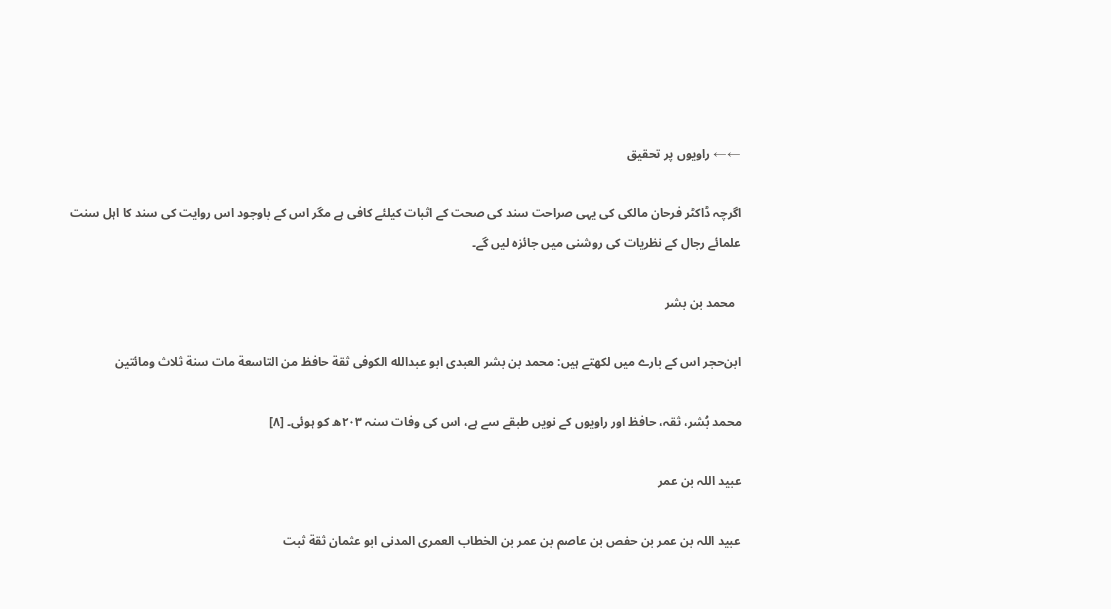←← راویوں پر تحقیق

اگرچہ ڈاکٹر فرحان مالکی کی یہی صراحت سند کی صحت کے اثبات کیلئے کافی ہے مگر اس کے باوجود اس روایت کی سند کا اہل سنت علمائے رجال کے نظریات کی روشنی میں جائزہ لیں گے۔

  محمد بن بشر

ابن‌حجر اس کے بارے میں لکھتے ہیں: محمد بن بشر العبدی ابو عبدالله الکوفی ثقة حافظ من التاسعة مات سنة ثلاث ومائتین

محمد بُشر، ثقہ، حافظ اور راویوں کے نویں طبقے سے ہے، اس کی وفات سنہ ۲۰۳ھ کو ہوئی۔ [۸]

عبید اللہ بن عمر

عبید اللہ بن عمر بن حفص بن عاصم بن عمر بن الخطاب العمری المدنی ابو عثمان ثقة ثبت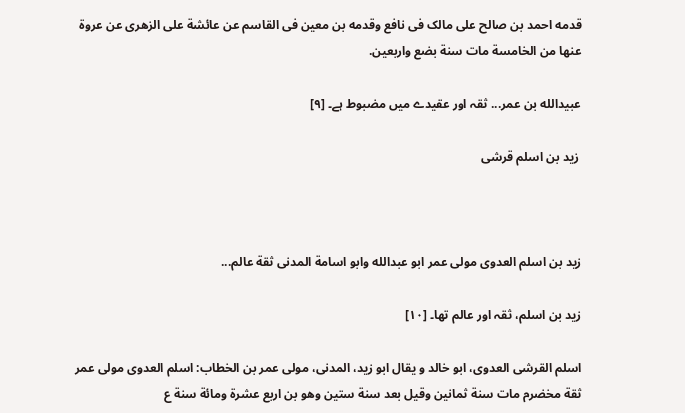قدمه احمد بن صالح علی مالک فی نافع وقدمه بن معین فی القاسم عن عائشة علی الزهری عن عروة عنها من الخامسة مات سنة بضع واربعین.

عبیدالله بن عمر... ثقہ اور عقیدے میں مضبوط ہے۔ [۹]

 زید بن اسلم قرشی



زید بن اسلم العدوی مولی عمر ابو عبدالله وابو اسامة المدنی ثقة عالم...

زید بن اسلم، ثقہ اور عالم تھا۔ [۱۰]

اسلم القرشی العدوی، ابو خالد و یقال ابو زید، المدنی، مولی عمر بن الخطاب: اسلم العدوی مولی عمر ثقة مخضرم مات سنة ثمانین وقیل بعد سنة ستین وهو بن اربع عشرة ومائة سنة ع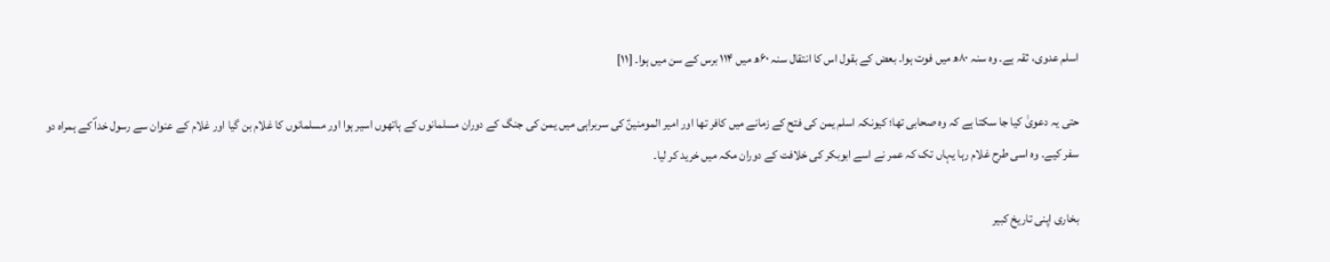اسلم عدوی، ثقہ ہے۔ وہ سنہ ۸۰ھ میں فوت ہوا۔ بعض کے بقول اس کا انتقال سنہ ۶۰ھ میں ۱۱۴ برس کے سن میں ہوا۔ [۱۱]

حتی یہ دعویٰ کیا جا سکتا ہے کہ وہ صحابی تھا؛ کیونکہ اسلم یمن کی فتح کے زمانے میں کافر تھا اور امیر المومنینؑ کی سربراہی میں یمن کی جنگ کے دوران مسلمانوں کے ہاتھوں اسیر ہوا اور مسلمانوں کا غلام بن گیا اور غلام کے عنوان سے رسول خداؐ کے ہمراہ دو سفر کیے۔ وہ اسی طرح غلام رہا یہاں تک کہ عمر نے اسے ابوبکر کی خلافت کے دوران مکہ میں خرید کر لیا۔

بخاری اپنی تاریخ کبیر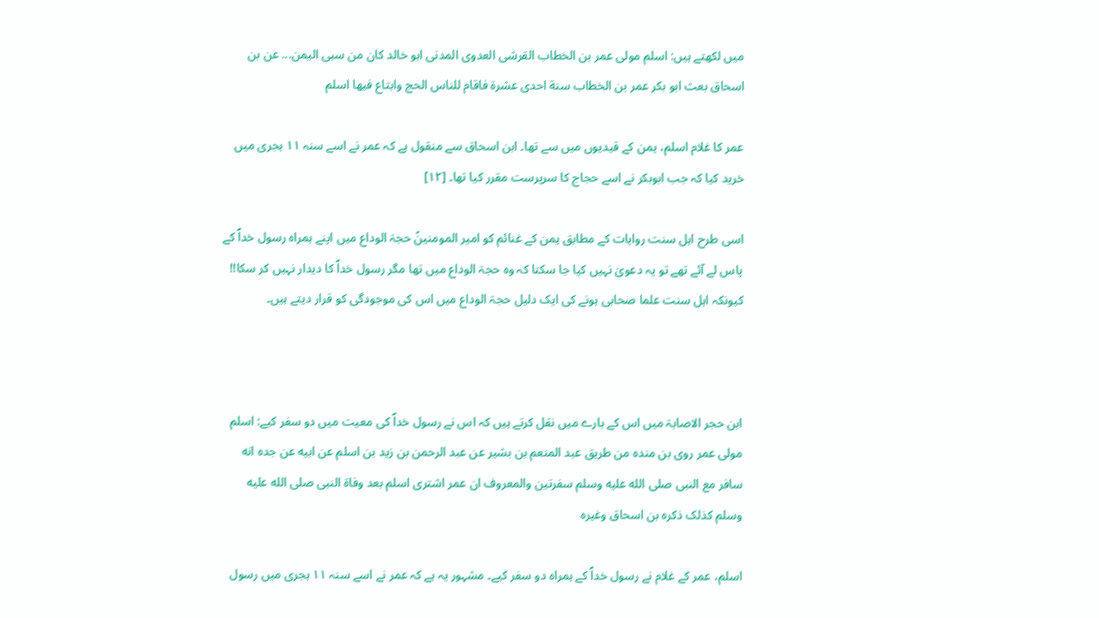میں لکھتے ہیں: اسلم مولی عمر بن الخطاب القرشی العدوی المدنی ابو خالد کان من سبی الیمن... عن بن اسحاق بعث ابو بکر عمر بن الخطاب سنة احدی عشرة فاقام للناس الحج وابتاع فیها اسلم

عمر کا غلام اسلم، یمن کے قیدیوں میں سے تھا۔ ابن اسحاق سے منقول ہے کہ عمر نے اسے سنہ ۱۱ ہجری میں خرید کیا کہ جب ابوبکر نے اسے حجاج کا سرپرست مقرر کیا تھا۔ [۱۲]

اسی طرح اہل سنت روایات کے مطابق یمن کے غنائم کو امیر المومنینؑ حجۃ الوداع میں اپنے ہمراہ رسول خداؐ کے پاس لے آئے تھے تو یہ دعویٰ نہیں کیا جا سکتا کہ وہ حجۃ الوداع میں تھا مگر رسول خداؐ کا دیدار نہیں کر سکا!! کیونکہ اہل سنت علما صحابی ہونے کی ایک دلیل حجۃ الوداع میں اس کی موجودگی کو قرار دیتے ہیں۔



ابن حجر الاصابۃ میں اس کے بارے میں نقل کرتے ہیں کہ اس نے رسول خداؐ کی معیت میں دو سفر کیے: اسلم مولی عمر روی بن منده من طریق عبد المنعم بن بشیر عن عبد الرحمن بن زید بن اسلم عن ابیه عن جده انه سافر مع النبی صلی الله علیه وسلم سفرتین والمعروف ان عمر اشتری اسلم بعد وفاة النبی صلی الله علیه وسلم کذلک ذکره بن اسحاق وغیره

اسلم، عمر کے غلام نے رسول خداؐ کے ہمراہ دو سفر کیے۔ مشہور یہ ہے کہ عمر نے اسے سنہ ۱۱ ہجری میں رسول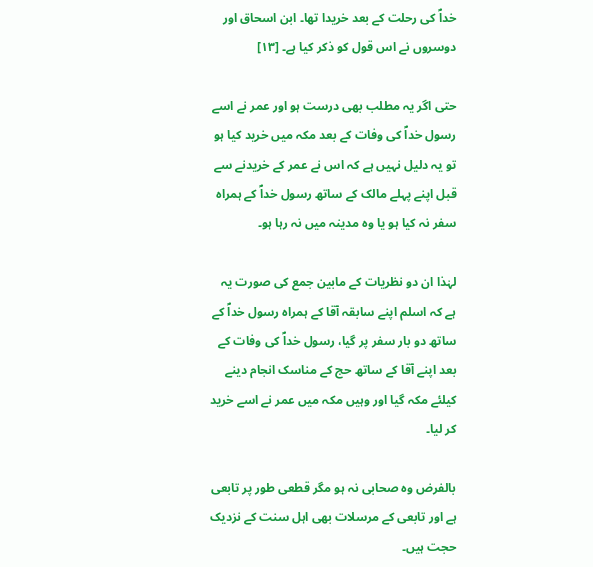خداؐ کی رحلت کے بعد خریدا تھا۔ ابن اسحاق اور دوسروں نے اس قول کو ذکر کیا ہے۔ [۱۳]

حتی اگر یہ مطلب بھی درست ہو اور عمر نے اسے رسول خداؐ کی وفات کے بعد مکہ میں خرید کیا ہو تو یہ دلیل نہیں ہے کہ اس نے عمر کے خریدنے سے قبل اپنے پہلے مالک کے ساتھ رسول خداؐ کے ہمراہ سفر نہ کیا ہو یا وہ مدینہ میں نہ رہا ہو۔

لہٰذا ان دو نظریات کے مابین جمع کی صورت یہ ہے کہ اسلم اپنے سابقہ آقا کے ہمراہ رسول خداؐ کے ساتھ دو بار سفر پر گیا، رسول خداؐ کی وفات کے بعد اپنے آقا کے ساتھ حج کے مناسک انجام دینے کیلئے مکہ گیا اور وہیں مکہ میں عمر نے اسے خرید کر لیا۔

بالفرض وہ صحابی نہ ہو مگر قطعی طور پر تابعی ہے اور تابعی کے مرسلات بھی اہل سنت کے نزدیک حجت ہیں۔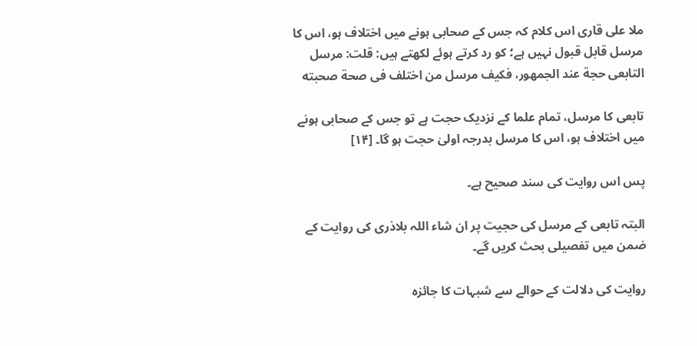ملا علی قاری اس کلام کہ جس کے صحابی ہونے میں اختلاف ہو، اس کا مرسل قابل قبول نہیں ہے؛ کو رد کرتے ہوئے لکھتے ہیں: قلت: مرسل التابعی حجة عند الجمهور، فکیف مرسل من اختلف فی صحة صحبته

تابعی کا مرسل، تمام علما کے نزدیک حجت ہے تو جس کے صحابی ہونے میں اختلاف ہو، اس کا مرسل بدرجہ اولیٰ حجت ہو گا۔ [۱۴]

پس اس روایت کی سند صحیح ہے۔

البتہ تابعی کے مرسل کی حجیت پر ان شاء اللہ بلاذری کی روایت کے ضمن میں تفصیلی بحث کریں گے۔

روایت کی دلالت کے حوالے سے شبہات کا جائزہ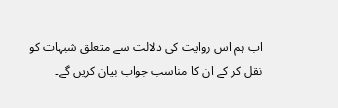اب ہم اس روایت کی دلالت سے متعلق شبہات کو نقل کر کے ان کا مناسب جواب بیان کریں گے۔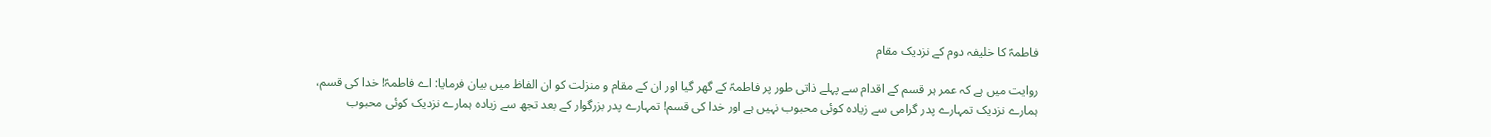فاطمہؑ کا خلیفہ دوم کے نزدیک مقام

روایت میں ہے کہ عمر ہر قسم کے اقدام سے پہلے ذاتی طور پر فاطمہؑ کے گھر گیا اور ان کے مقام و منزلت کو ان الفاظ میں بیان فرمایا: اے فاطمہؑ! خدا کی قسم، ہمارے نزدیک تمہارے پدر گرامی سے زیادہ کوئی محبوب نہیں ہے اور خدا کی قسم! تمہارے پدر بزرگوار کے بعد تجھ سے زیادہ ہمارے نزدیک کوئی محبوب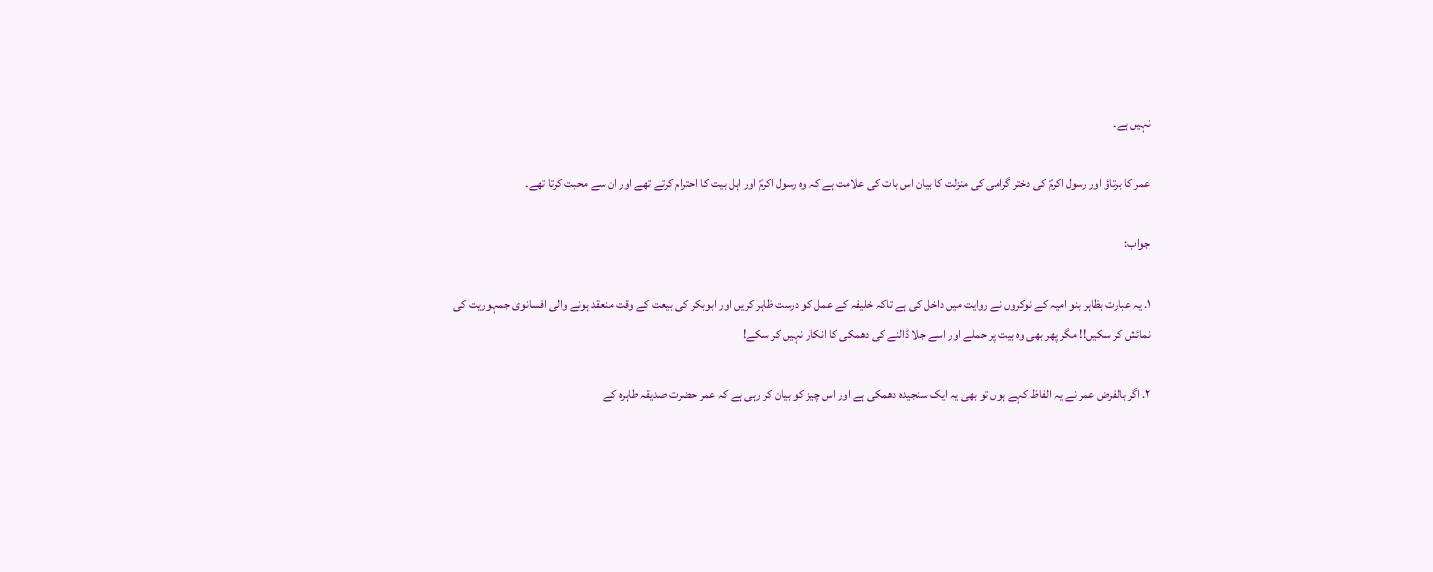نہیں ہے۔

عمر کا برتاؤ اور رسول اکرمؐ کی دختر گرامی کی منزلت کا بیان اس بات کی علامت ہے کہ وہ رسول اکرمؐ اور اہل بیت کا احترام کرتے تھے اور ان سے محبت کرتا تھے۔

جواب:

۱. یہ عبارت بظاہر بنو امیہ کے نوکروں نے روایت میں داخل کی ہے تاکہ خلیفہ کے عمل کو درست ظاہر کریں اور ابوبکر کی بیعت کے وقت منعقد ہونے والی افسانوی جمہوریت کی نمائش کر سکیں!! مگر پھر بھی وہ بیت پر حملے اور اسے جلا ڈالنے کی دھمکی کا انکار نہیں کر سکے!

۲. اگر بالفرض عمر نے یہ الفاظ کہے ہوں تو بھی یہ ایک سنجیدہ دھمکی ہے اور اس چیز کو بیان کر رہی ہے کہ عمر حضرت صدیقہ طاہرہ کے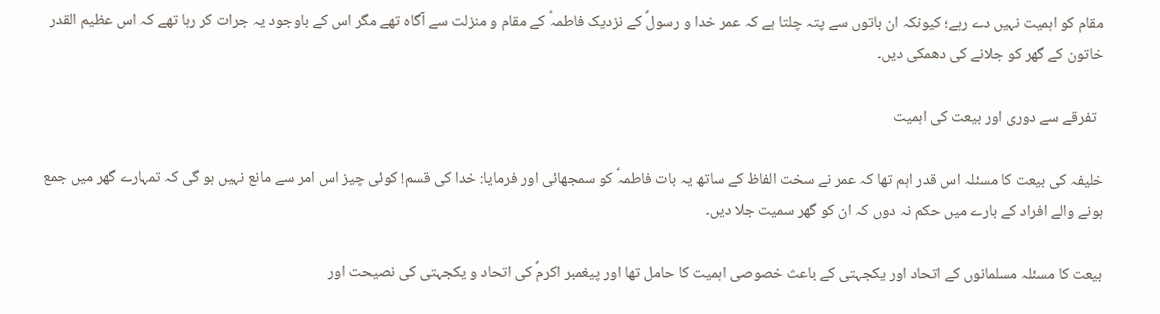مقام کو اہمیت نہیں دے رہے؛ کیونکہ ان باتوں سے پتہ چلتا ہے کہ عمر خدا و رسولؐ کے نزدیک فاطمہؑ کے مقام و منزلت سے آگاہ تھے مگر اس کے باوجود یہ جرات کر رہا تھے کہ اس عظیم القدر خاتون کے گھر کو جلانے کی دھمکی دیں۔

  تفرقے سے دوری اور بیعت کی اہمیت

خلیفہ کی بیعت کا مسئلہ اس قدر اہم تھا کہ عمر نے سخت الفاظ کے ساتھ یہ بات فاطمہؑ کو سمجھائی اور فرمایا: خدا کی قسم! کوئی چیز اس امر سے مانع نہیں ہو گی کہ تمہارے گھر میں جمع ہونے والے افراد کے بارے میں حکم نہ دوں کہ ان کو گھر سمیت جلا دیں۔

بیعت کا مسئلہ مسلمانوں کے اتحاد اور یکجہتی کے باعث خصوصی اہمیت کا حامل تھا اور پیغمبر اکرمؐ کی اتحاد و یکجہتی کی نصیحت اور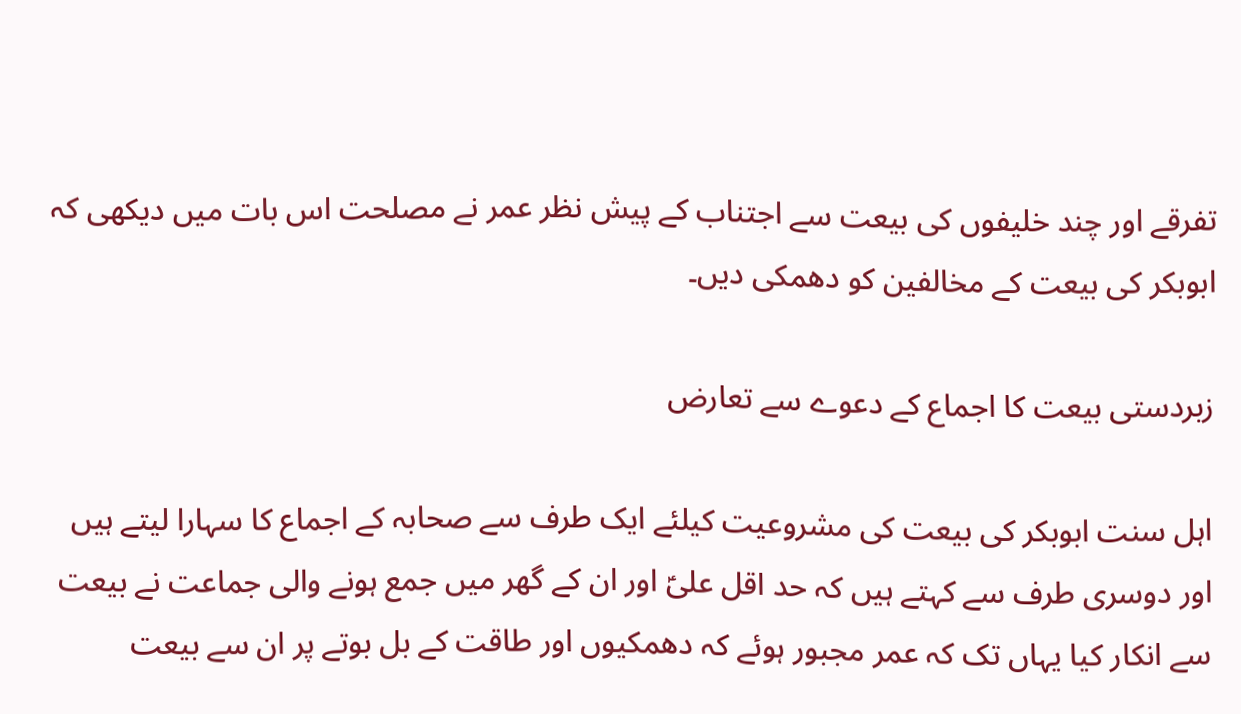تفرقے اور چند خلیفوں کی بیعت سے اجتناب کے پیش نظر عمر نے مصلحت اس بات میں دیکھی کہ ابوبکر کی بیعت کے مخالفین کو دھمکی دیں۔

زبردستی بیعت کا اجماع کے دعوے سے تعارض

اہل سنت ابوبکر کی بیعت کی مشروعیت کیلئے ایک طرف سے صحابہ کے اجماع کا سہارا لیتے ہیں اور دوسری طرف سے کہتے ہیں کہ حد اقل علیؑ اور ان کے گھر میں جمع ہونے والی جماعت نے بیعت سے انکار کیا یہاں تک کہ عمر مجبور ہوئے کہ دھمکیوں اور طاقت کے بل بوتے پر ان سے بیعت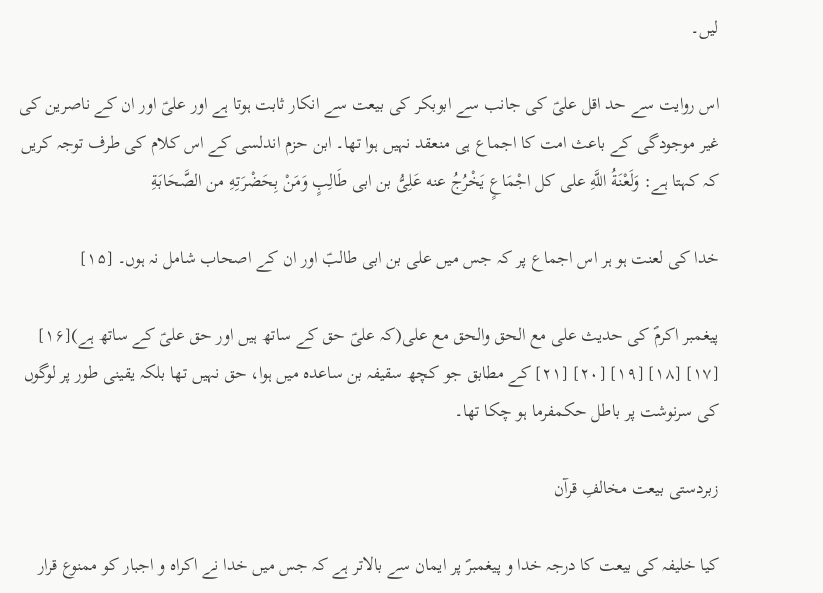لیں۔

اس روایت سے حد اقل علیؑ کی جانب سے ابوبکر کی بیعت سے انکار ثابت ہوتا ہے اور علیؑ اور ان کے ناصرین کی غیر موجودگی کے باعث امت کا اجماع ہی منعقد نہیں ہوا تھا۔ ابن حزم اندلسی کے اس کلام کی طرف توجہ کریں کہ کہتا ہے: وَلَعْنَةُ اللَّهِ علی کل اجْمَاعٍ یَخْرُجُ عنه عَلِیُّ بن ابی طَالِبٍ وَمَنْ بِحَضْرَتِهِ من الصَّحَابَةِ

خدا کی لعنت ہو ہر اس اجماع پر کہ جس میں علی بن ابی طالبؑ اور ان کے اصحاب شامل نہ ہوں۔ [۱۵]

پیغمبر اکرمؐ کی حدیث علی مع الحق والحق مع علی(کہ علیؑ حق کے ساتھ ہیں اور حق علیؑ کے ساتھ ہے)[۱۶] [۱۷] [۱۸] [۱۹] [۲۰] [۲۱] کے مطابق جو کچھ سقیفہ بن ساعدہ میں ہوا، حق نہیں تھا بلکہ یقینی طور پر لوگوں کی سرنوشت پر باطل حکمفرما ہو چکا تھا۔

زبردستی بیعت مخالفِ قرآن

کیا خلیفہ کی بیعت کا درجہ خدا و پیغمبرؐ پر ایمان سے بالاتر ہے کہ جس میں خدا نے اکراہ و اجبار کو ممنوع قرار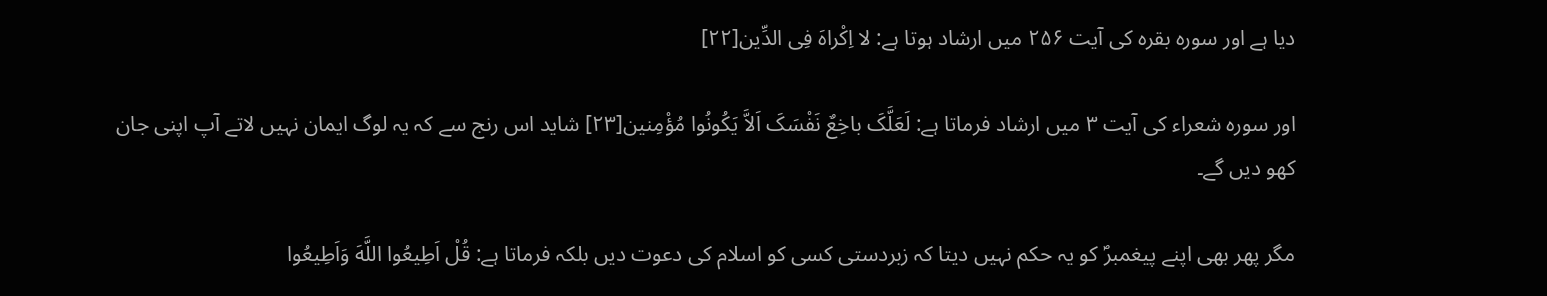دیا ہے اور سورہ بقرہ کی آیت ۲۵۶ میں ارشاد ہوتا ہے: لا اِکْراهَ فِی الدِّین[۲۲]

اور سوره شعراء کی آیت ۳ میں ارشاد فرماتا ہے: لَعَلَّکَ باخِعٌ نَفْسَکَ اَلاَّ یَکُونُوا مُؤْمِنین[۲۳] شاید اس رنج سے کہ یہ لوگ ایمان نہیں لاتے آپ اپنی جان کھو دیں گے۔

مگر پھر بھی اپنے پیغمبرؐ کو یہ حکم نہیں دیتا کہ زبردستی کسی کو اسلام کی دعوت دیں بلکہ فرماتا ہے: قُلْ اَطِیعُوا اللَّهَ وَاَطِیعُوا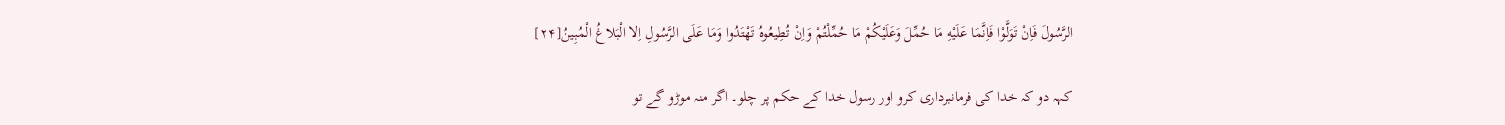الرَّسُولَ فَاِنْ تَوَلَّوْا فَاِنَّمَا عَلَیْهِ مَا حُمِّلَ وَعَلَیْکُمْ مَا حُمِّلْتُمْ وَاِنْ تُطِیعُوهُ تَهْتَدُوا وَمَا عَلَی الرَّسُولِ اِلا الْبَلاغُ الْمُبِینُ[۲۴]

کہہ دو کہ خدا کی فرمانبرداری کرو اور رسول خدا کے حکم پر چلو۔ اگر منہ موڑو گے تو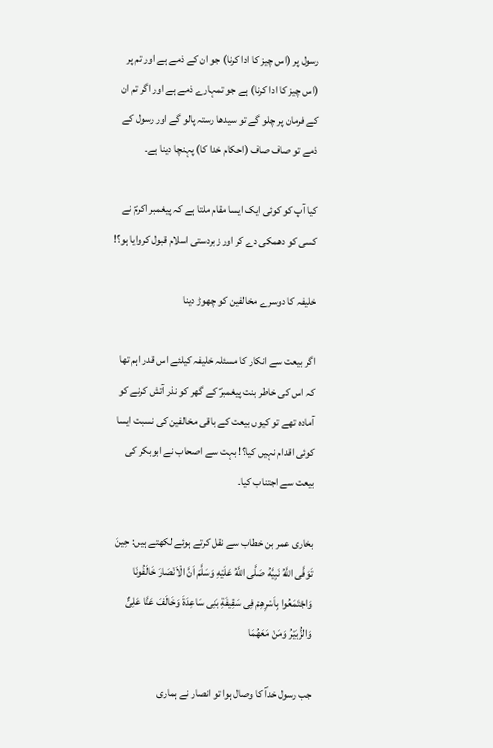رسول پر (اس چیز کا ادا کرنا) جو ان کے ذمے ہے اور تم پر (اس چیز کا ادا کرنا) ہے جو تمہارے ذمے ہے اور اگر تم ان کے فرمان پر چلو گے تو سیدھا رستہ پالو گے اور رسول کے ذمے تو صاف صاف (احکام خدا کا) پہنچا دینا ہے۔

کیا آپ کو کوئی ایک ایسا مقام ملتا ہے کہ پیغمبر اکرمؐ نے کسی کو دھمکی دے کر اور زبردستی اسلام قبول کروایا ہو؟!

خلیفہ کا دوسرے مخالفین کو چھوڑ دینا

اگر بیعت سے انکار کا مسئلہ خلیفہ کیلئے اس قدر اہم تھا کہ اس کی خاطر بنت پیغمبرؐ کے گھر کو نذر آتش کرنے کو آمادہ تھے تو کیوں بیعت کے باقی مخالفین کی نسبت ایسا کوئی اقدام نہیں کیا؟! بہت سے اصحاب نے ابوبکر کی بیعت سے اجتناب کیا۔

بخاری عمر بن خطاب سے نقل کرتے ہوئے لکھتے ہیں: حِینَ تَوَفَّی اللَّهُ نَبِیَّهُ صَلَّی اللَّهُ عَلَیْهِ وَسَلَّمَ اَنَّ الْاَنْصَارَ خَالَفُونَا وَاجْتَمَعُوا بِاَسْرِهِمْ فِی سَقِیفَةِ بَنِی سَاعِدَةَ وَخَالَفَ عَنَّا عَلِیٌّ وَالزُّبَیْرُ وَمَنْ مَعَهُمَا

جب رسول خداؐ کا وصال ہوا تو انصار نے ہماری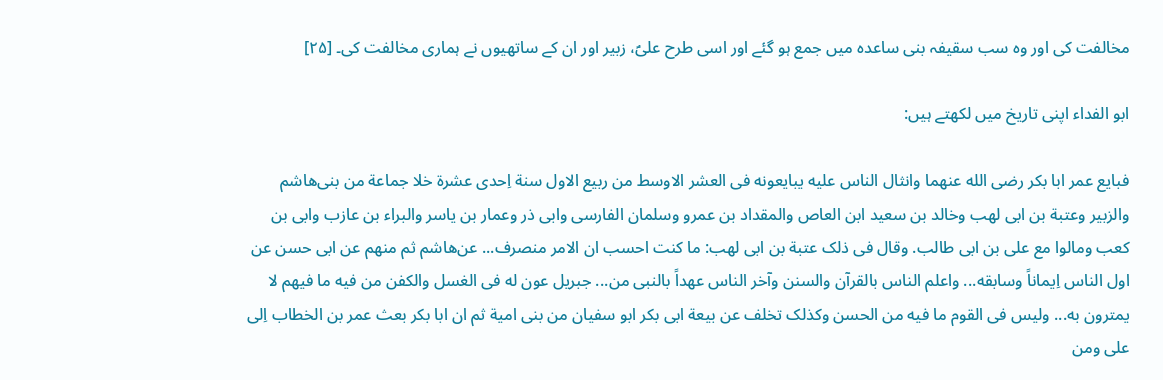مخالفت کی اور وہ سب سقیفہ بنی ساعدہ میں جمع ہو گئے اور اسی طرح علیؑ، زبیر اور ان کے ساتھیوں نے ہماری مخالفت کی۔ [۲۵]

ابو الفداء اپنی تاریخ میں لکھتے ہیں:

فبایع عمر ابا بکر رضی الله عنهما وانثال الناس علیه یبایعونه فی العشر الاوسط من ربیع الاول سنة اِحدی عشرة خلا جماعة من بنی‌هاشم والزبیر وعتبة بن ابی لهب وخالد بن سعید ابن العاص والمقداد بن عمرو وسلمان الفارسی وابی ذر وعمار بن یاسر والبراء بن عازب وابی بن کعب ومالوا مع علی بن ابی طالب. وقال فی ذلک عتبة بن ابی لهب: ما کنت احسب ان الامر منصرف... عن‌هاشم ثم منهم عن ابی حسن عن اول الناس اِیماناً وسابقه... واعلم الناس بالقرآن والسنن وآخر الناس عهداً بالنبی من... جبریل عون له فی الغسل والکفن من فیه ما فیهم لا یمترون به... ولیس فی القوم ما فیه من الحسن وکذلک تخلف عن بیعة ابی بکر ابو سفیان من بنی امیة ثم ان ابا بکر بعث عمر بن الخطاب اِلی علی ومن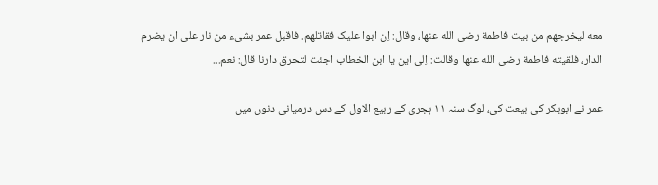معه لیخرجهم من بیت فاطمة رضی الله عنها، وقال: اِن ابوا علیک فقاتلهم. فاقبل عمر بشیء من نار علی ان یضرم الدار، فلقیته فاطمة رضی الله عنها وقالت: اِلی این یا ابن الخطاب اجئت لتحرق دارنا قال: نعم...

عمر نے ابوبکر کی بیعت کی، لوگ سنہ ۱۱ ہجری کے ربیع الاول کے دس درمیانی دنوں میں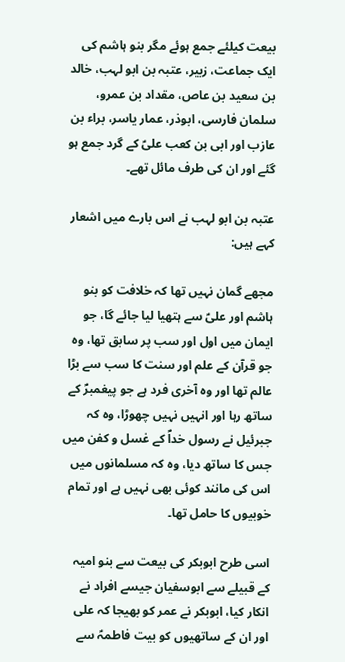بیعت کیلئے جمع ہوئے مگر بنو ہاشم کی ایک جماعت، زبیر، عتبہ بن ابو لہب، خالد بن سعید بن عاص، مقداد بن عمرو، سلمان فارسی، ابوذر، عمار یاسر، براء بن عازب اور ابی بن کعب علیؑ کے گرد جمع ہو گئے اور ان کی طرف مائل تھے۔

عتبہ بن ابو لہب نے اس بارے میں اشعار کہے ہیں:

مجھے گمان نہیں تھا کہ خلافت کو بنو ہاشم اور علیؑ سے ہتھیا لیا جائے گا، جو ایمان میں اول اور سب پر سابق تھا، وہ جو قرآن کے علم اور سنت کا سب سے بڑا عالم تھا اور وہ آخری فرد ہے جو پیغمبرؐ کے ساتھ رہا اور انہیں نہیں چھوڑا، وہ کہ جبرئیل نے رسول خداؐ کے غسل و کفن میں جس کا ساتھ دیا، وہ کہ مسلمانوں میں اس کی مانند کوئی بھی نہیں ہے اور تمام خوبیوں کا حامل تھا۔

اسی طرح ابوبکر کی بیعت سے بنو امیہ کے قبیلے سے ابوسفیان جیسے افراد نے انکار کیا، ابوبکر نے عمر کو بھیجا کہ علی اور ان کے ساتھیوں کو بیت فاطمہؑ سے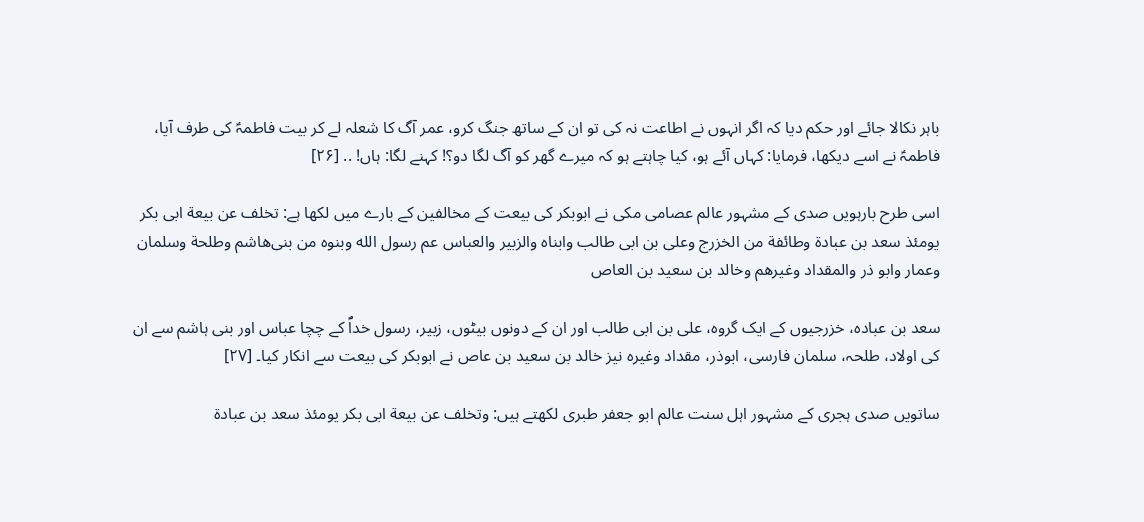باہر نکالا جائے اور حکم دیا کہ اگر انہوں نے اطاعت نہ کی تو ان کے ساتھ جنگ کرو، عمر آگ کا شعلہ لے کر بیت فاطمہؑ کی طرف آیا، فاطمہؑ نے اسے دیکھا، فرمایا: کہاں آئے ہو، کیا چاہتے ہو کہ میرے گھر کو آگ لگا دو؟! کہنے لگا: ہاں! .. [۲۶]

اسی طرح بارہویں صدی کے مشہور عالم عصامی مکی نے ابوبکر کی بیعت کے مخالفین کے بارے میں لکھا ہے: تخلف عن بیعة ابی بکر یومئذ سعد بن عبادة وطائفة من الخزرج وعلی بن ابی طالب وابناه والزبیر والعباس عم رسول الله وبنوه من بنی‌هاشم وطلحة وسلمان وعمار وابو ذر والمقداد وغیرهم وخالد بن سعید بن العاص

سعد بن عبادہ، خزرجیوں کے ایک گروہ، علی بن ابی طالب اور ان کے دونوں بیٹوں، زبیر، رسول خداؐ کے چچا عباس اور بنی ہاشم سے ان کی اولاد، طلحہ، سلمان فارسی، ابوذر، مقداد وغیرہ نیز خالد بن سعید بن عاص نے ابوبکر کی بیعت سے انکار کیا۔ [۲۷]

ساتویں صدی ہجری کے مشہور اہل سنت عالم ابو جعفر طبری لکھتے ہیں: وتخلف عن بیعة ابی بکر یومئذ سعد بن عبادة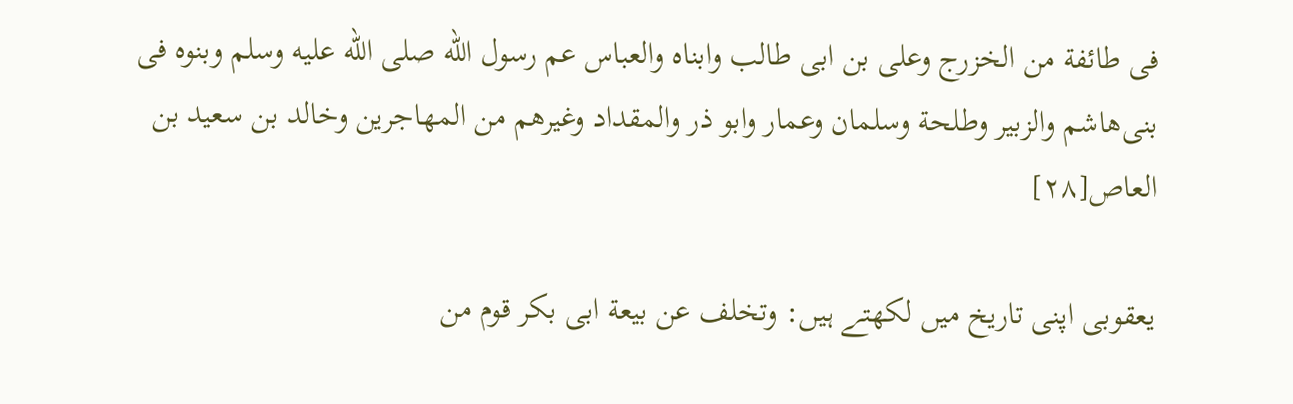فی طائفة من الخزرج وعلی بن ابی طالب وابناه والعباس عم رسول الله صلی الله علیه وسلم وبنوه فی بنی‌هاشم والزبیر وطلحة وسلمان وعمار وابو ذر والمقداد وغیرهم من المهاجرین وخالد بن سعید بن العاص[۲۸]

یعقوبی اپنی تاریخ میں لکھتے ہیں: وتخلف عن بیعة ابی بکر قوم من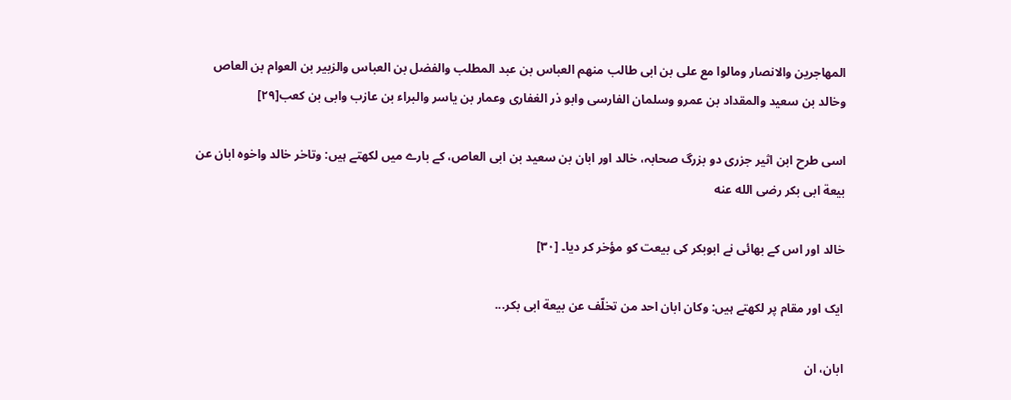المهاجرین والانصار ومالوا مع علی بن ابی طالب منهم العباس بن عبد المطلب والفضل بن العباس والزبیر بن العوام بن العاص وخالد بن سعید والمقداد بن عمرو وسلمان الفارسی وابو ذر الغفاری وعمار بن یاسر والبراء بن عازب وابی بن کعب[۲۹]

اسی طرح ابن ‌اثیر جزری دو بزرگ صحابہ، خالد اور ابان بن سعید بن ابی ‌العاص، کے بارے میں لکھتے ہیں: وتاخر خالد واخوه ابان عن بیعة ابی بکر رضی الله عنه

خالد اور اس کے بھائی نے ابوبکر کی بیعت کو مؤخر کر دیا۔ [۳۰]

ایک اور مقام پر لکھتے ہیں: وکان ابان احد من تخلّف عن بیعة ابی بکر...

ابان، ان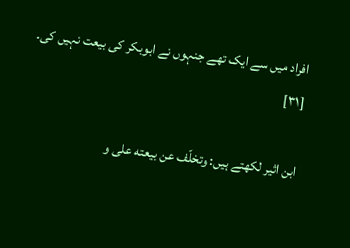افراد میں سے ایک تھے جنہوں نے ابوبکر کی بیعت نہیں کی۔ [۳۱]

ابن ‌اثیر لکھتے ہیں: وتخلّف عن بیعته علی و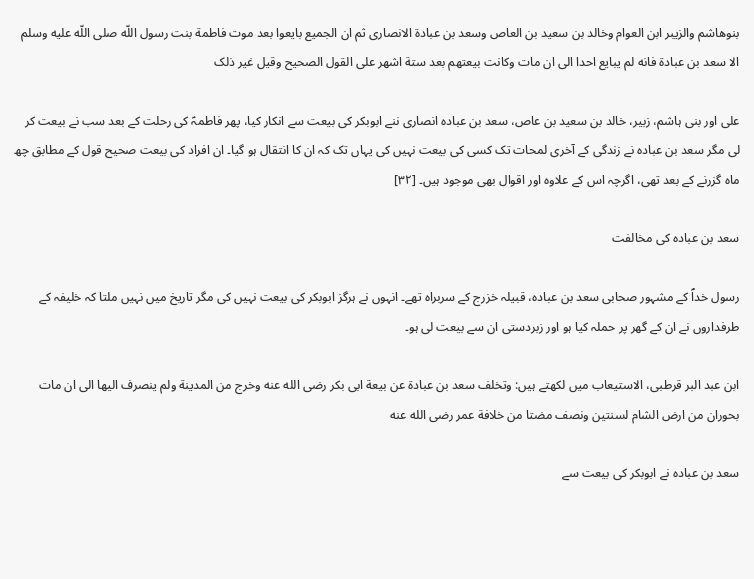بنو‌هاشم والزیبر ابن العوام وخالد بن سعید بن العاص وسعد بن عبادة الانصاری ثم ان الجمیع بایعوا بعد موت فاطمة بنت رسول اللّه صلی اللّه علیه وسلم الا سعد بن عبادة فانه لم یبایع احدا الی ان مات وکانت بیعتهم بعد ستة اشهر علی القول الصحیح وقیل غیر ذلک

علی اور بنی ہاشم، زبیر، خالد بن سعید بن عاص، سعد بن عباده انصاری ننے ابوبکر کی بیعت سے انکار کیا، پھر فاطمہؑ کی رحلت کے بعد سب نے بیعت کر لی مگر سعد بن عبادہ نے زندگی کے آخری لمحات تک کسی کی بیعت نہیں کی یہاں تک کہ ان کا انتقال ہو گیا۔ ان افراد کی بیعت صحیح قول کے مطابق چھ ماہ گزرنے کے بعد تھی، اگرچہ اس کے علاوہ اور اقوال بھی موجود ہیں۔ [۳۲]

سعد بن عبادہ کی مخالفت

رسول خداؐ کے مشہور صحابی سعد بن عبادہ، قبیلہ خزرج کے سربراہ تھے۔ انہوں نے ہرگز ابوبکر کی بیعت نہیں کی مگر تاریخ میں نہیں ملتا کہ خلیفہ کے طرفداروں نے ان کے گھر پر حملہ کیا ہو اور زبردستی ان سے بیعت لی ہو۔

ابن ‌عبد البر قرطبی، الاستیعاب میں لکھتے ہیں: وتخلف سعد بن عبادة عن بیعة ابی بکر رضی الله عنه وخرج من المدینة ولم ینصرف الیها الی ان مات بحوران من ارض الشام لسنتین ونصف مضتا من خلافة عمر رضی الله عنه

سعد بن عبادہ نے ابوبکر کی بیعت سے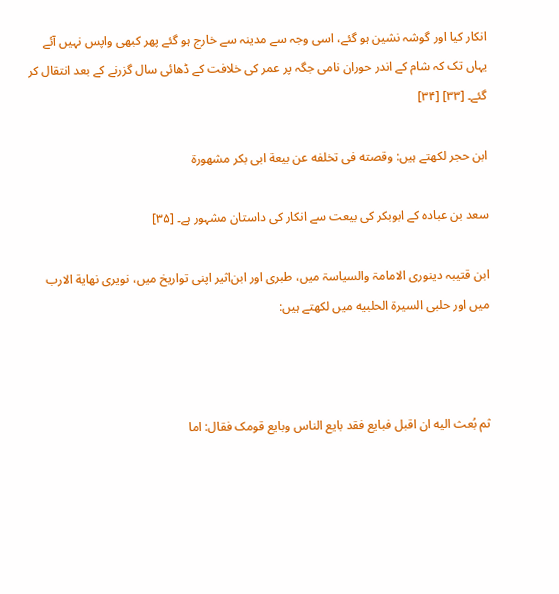انکار کیا اور گوشہ نشین ہو گئے، اسی وجہ سے مدینہ سے خارج ہو گئے پھر کبھی واپس نہیں آئے یہاں تک کہ شام کے اندر حوران نامی جگہ پر عمر کی خلافت کے ڈھائی سال گزرنے کے بعد انتقال کر گئے۔ [۳۳] [۳۴]

ابن حجر لکھتے ہیں: وقصته فی تخلفه عن بیعة ابی بکر مشهورة

سعد بن عبادہ کے ابوبکر کی بیعت سے انکار کی داستان مشہور ہے۔ [۳۵]

ابن ‌قتیبہ دینوری الامامۃ والسیاسۃ میں، طبری اور ابن‌اثیر اپنی تواریخ میں، نویری نهایة الارب میں اور حلبی السیرة الحلبیه میں لکھتے ہیں:



ثم بُعث الیه ان اقبل فبایع فقد بایع الناس وبایع قومک فقال: اما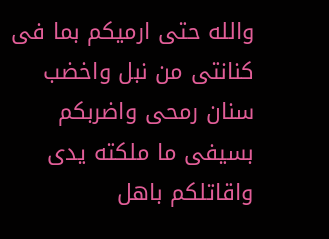والله حتی ارمیکم بما فی کنانتی من نبل واخضب سنان رمحی واضربکم بسیفی ما ملکته یدی واقاتلکم باهل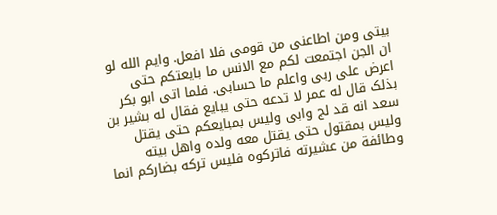بیتی ومن اطاعنی من قومی فلا افعل. وایم الله لو ان الجن اجتمعت لکم مع الانس ما بایعتکم حتی اعرض علی ربی واعلم ما حسابی. فلما اتی ابو بکر بذلک قال له عمر لا تدعه حتی یبایع فقال له بشیر بن سعد انه قد لج وابی ولیس بمبایعکم حتی یقتل ولیس بمقتول حتی یقتل معه ولده واهل بیته وطائفة من عشیرته فاترکوه فلیس ترکه بضارکم انما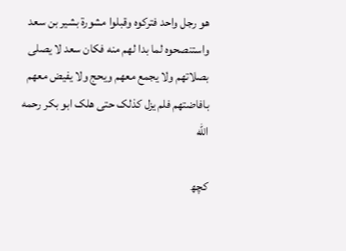هو رجل واحد فترکوه وقبلوا مشورة بشیر بن سعد واستنصحوه لما بدا لهم منه فکان سعد لا یصلی بصلاتهم ولا یجمع معهم ویحج ولا یفیض معهم بافاضتهم فلم یزل کذلک حتی هلک ابو بکر رحمه اللّه

کچھ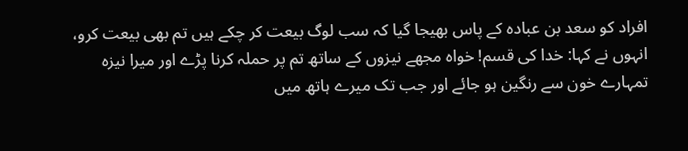افراد کو سعد بن عبادہ کے پاس بھیجا گیا کہ سب لوگ بیعت کر چکے ہیں تم بھی بیعت کرو، انہوں نے کہا: خدا کی قسم! خواہ مجھے نیزوں کے ساتھ تم پر حملہ کرنا پڑے اور میرا نیزہ تمہارے خون سے رنگین ہو جائے اور جب تک میرے ہاتھ میں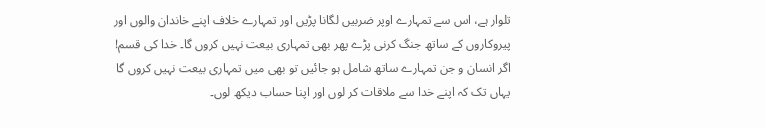تلوار ہے، اس سے تمہارے اوپر ضربیں لگانا پڑیں اور تمہارے خلاف اپنے خاندان والوں اور پیروکاروں کے ساتھ جنگ کرنی پڑے پھر بھی تمہاری بیعت نہیں کروں گا۔ خدا کی قسم! اگر انسان و جن تمہارے ساتھ شامل ہو جائیں تو بھی میں تمہاری بیعت نہیں کروں گا یہاں تک کہ اپنے خدا سے ملاقات کر لوں اور اپنا حساب دیکھ لوں۔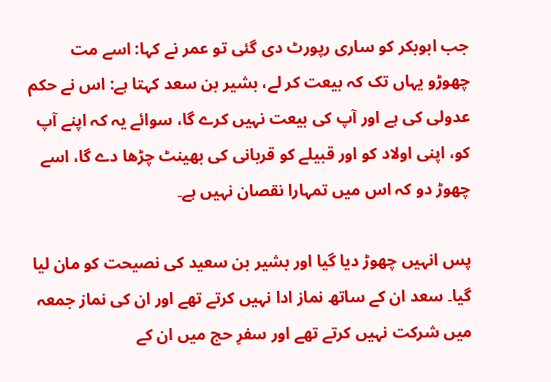جب ابوبکر کو ساری رپورٹ دی گئی تو عمر نے کہا: اسے مت چھوڑو یہاں تک کہ بیعت کر لے، بشیر بن سعد کہتا ہے: اس نے حکم عدولی کی ہے اور آپ کی بیعت نہیں کرے گا، سوائے یہ کہ اپنے آپ کو، اپنی اولاد کو اور قبیلے کو قربانی کی بھینٹ چڑھا دے گا، اسے چھوڑ دو کہ اس میں تمہارا نقصان نہیں ہے۔

پس انہیں چھوڑ دیا گیا اور بشیر بن سعید کی نصیحت کو مان لیا گیا۔ سعد ان کے ساتھ نماز ادا نہیں کرتے تھے اور ان کی نماز جمعہ میں شرکت نہیں کرتے تھے اور سفرِ حج میں ان کے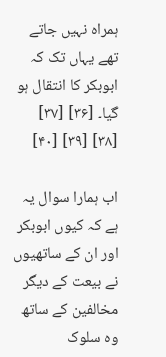ہمراہ نہیں جاتے تھے یہاں تک کہ ابوبکر کا انتقال ہو گیا۔ [۳۶] [۳۷] [۳۸] [۳۹] [۴۰]

اب ہمارا سوال یہ ہے کہ کیوں ابوبکر اور ان کے ساتھیوں نے بیعت کے دیگر مخالفین کے ساتھ وہ سلوک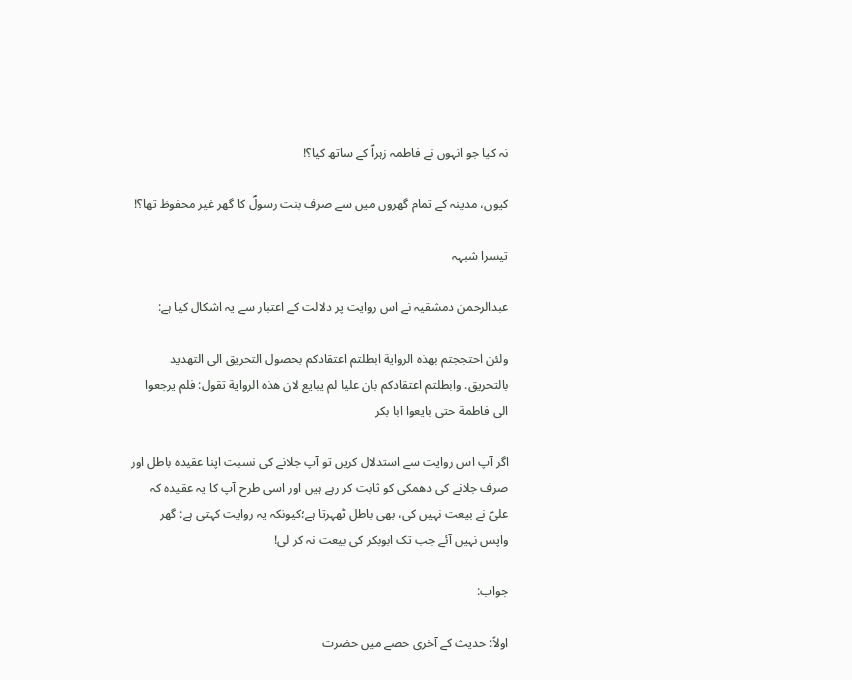نہ کیا جو انہوں نے فاطمہ زہراؑ کے ساتھ کیا؟!

کیوں، مدینہ کے تمام گھروں میں سے صرف بنت رسولؐ کا گھر غیر محفوظ تھا؟!

تیسرا شبہہ

عبدالرحمن دمشقیہ نے اس روایت پر دلالت کے اعتبار سے یہ اشکال کیا ہے:

ولئن احتججتم بهذه الروایة ابطلتم اعتقادکم بحصول التحریق الی التهدید بالتحریق. وابطلتم اعتقادکم بان علیا لم یبایع لان هذه الروایة تقول: فلم یرجعوا الی فاطمة حتی بایعوا ابا بکر

اگر آپ اس روایت سے استدلال کریں تو آپ جلانے کی نسبت اپنا عقیدہ باطل اور صرف جلانے کی دھمکی کو ثابت کر رہے ہیں اور اسی طرح آپ کا یہ عقیدہ کہ علیؑ نے بیعت نہیں کی، بھی باطل ٹھہرتا ہے؛کیونکہ یہ روایت کہتی ہے: گھر واپس نہیں آئے جب تک ابوبکر کی بیعت نہ کر لی!

جواب:

اولاً: حدیث کے آخری حصے میں حضرت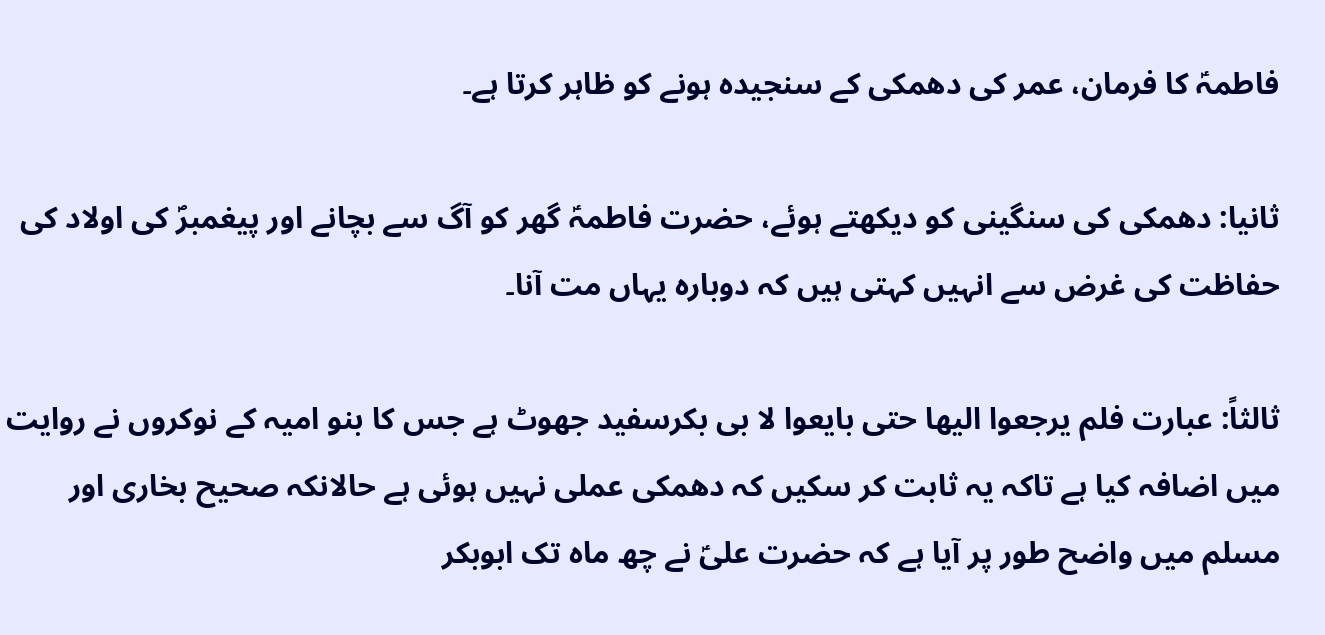فاطمہؑ کا فرمان، عمر کی دھمکی کے سنجیدہ ہونے کو ظاہر کرتا ہے۔

ثانیا: دھمکی کی سنگینی کو دیکھتے ہوئے، حضرت فاطمہؑ گھر کو آگ سے بچانے اور پیغمبرؐ کی اولاد کی حفاظت کی غرض سے انہیں کہتی ہیں کہ دوبارہ یہاں مت آنا۔

ثالثاً: عبارت فلم یرجعوا الیها حتی بایعوا لا بی بکرسفید جھوٹ ہے جس کا بنو امیہ کے نوکروں نے روایت میں اضافہ کیا ہے تاکہ یہ ثابت کر سکیں کہ دھمکی عملی نہیں ہوئی ہے حالانکہ صحیح بخاری اور مسلم میں واضح طور پر آیا ہے کہ حضرت علیؑ نے چھ ماہ تک ابوبکر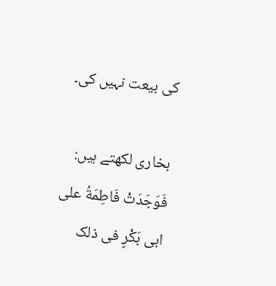کی بیعت نہیں کی۔

بخاری لکھتے ہیں: فَوَجَدَتْ فَاطِمَةُ علی ابی بَکْرٍ فی ذلک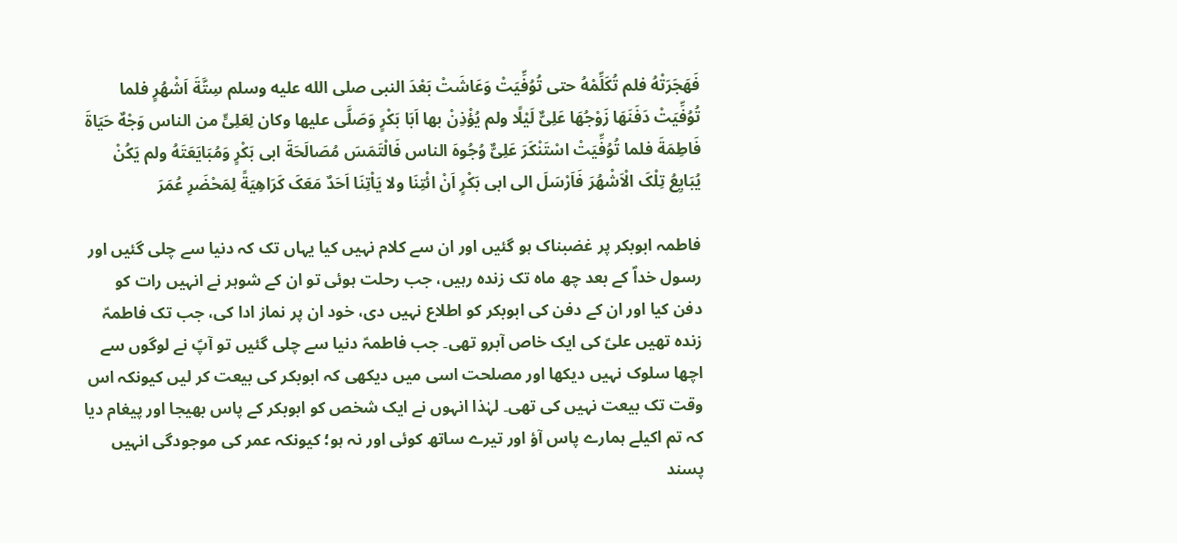فَهَجَرَتْهُ فلم تُکَلِّمْهُ حتی تُوُفِّیَتْ وَعَاشَتْ بَعْدَ النبی صلی الله علیه وسلم سِتَّةَ اَشْهُرٍ فلما تُوُفِّیَتْ دَفَنَهَا زَوْجُهَا عَلِیٌّ لَیْلًا ولم یُؤْذِنْ بها اَبَا بَکْرٍ وَصَلَّی علیها وکان لِعَلِیٍّ من الناس وَجْهٌ حَیَاةَ فَاطِمَةَ فلما تُوُفِّیَتْ اسْتَنْکَرَ عَلِیٌّ وُجُوهَ الناس فَالْتَمَسَ مُصَالَحَةَ ابی بَکْرٍ وَمُبَایَعَتَهُ ولم یَکُنْ یُبَایِعُ تِلْکَ الْاَشْهُرَ فَاَرْسَلَ الی ابی بَکْرٍ اَنْ ائْتِنَا ولا یَاْتِنَا اَحَدٌ مَعَکَ کَرَاهِیَةً لِمَحْضَرِ عُمَرَ

فاطمہ ابوبکر پر غضبناک ہو گئیں اور ان سے کلام نہیں کیا یہاں تک کہ دنیا سے چلی گئیں اور رسول خداؐ کے بعد چھ ماہ تک زندہ رہیں، جب رحلت ہوئی تو ان کے شوہر نے انہیں رات کو دفن کیا اور ان کے دفن کی ابوبکر کو اطلاع نہیں دی، خود ان پر نماز ادا کی، جب تک فاطمہؑ زندہ تھیں علیؑ کی ایک خاص آبرو تھی۔ جب فاطمہؑ دنیا سے چلی گئیں تو آپؑ نے لوگوں سے اچھا سلوک نہیں دیکھا اور مصلحت اسی میں دیکھی کہ ابوبکر کی بیعت کر لیں کیونکہ اس وقت تک بیعت نہیں کی تھی۔ لہٰذا انہوں نے ایک شخص کو ابوبکر کے پاس بھیجا اور پیغام دیا کہ تم اکیلے ہمارے پاس آؤ اور تیرے ساتھ کوئی اور نہ ہو؛ کیونکہ عمر کی موجودگی انہیں پسند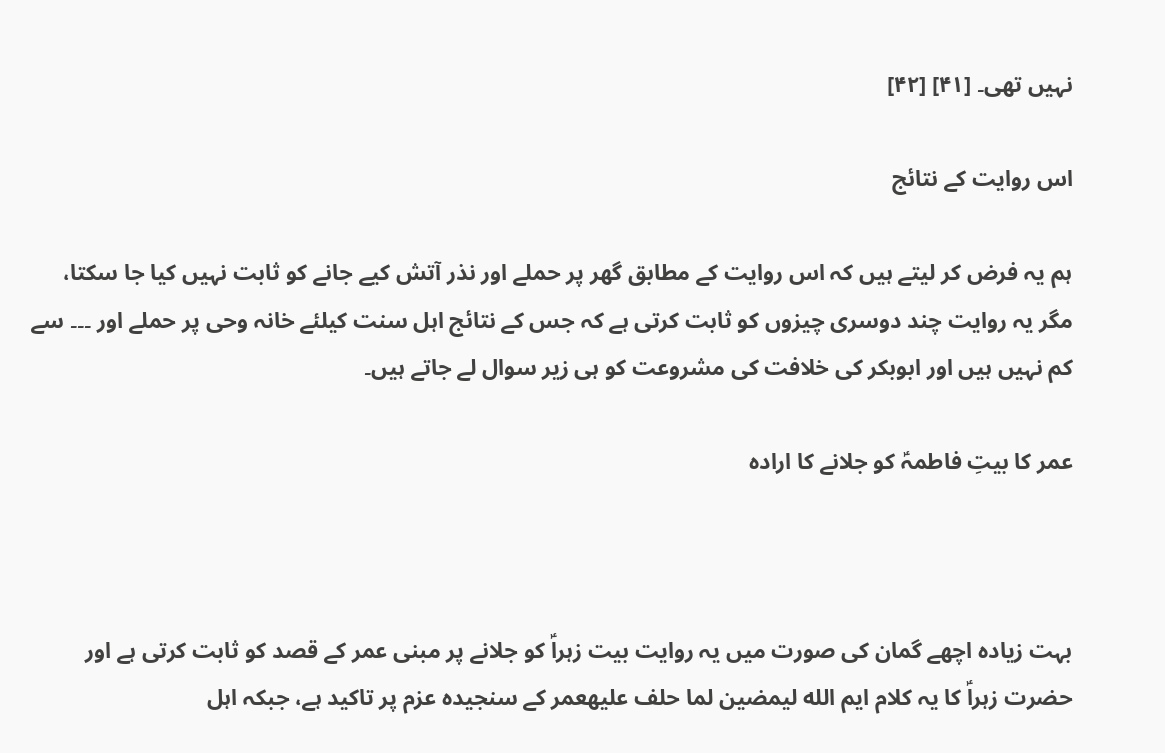نہیں تھی۔ [۴۱] [۴۲]

اس روایت کے نتائج

ہم یہ فرض کر لیتے ہیں کہ اس روایت کے مطابق گھر پر حملے اور نذر آتش کیے جانے کو ثابت نہیں کیا جا سکتا، مگر یہ روایت چند دوسری چیزوں کو ثابت کرتی ہے کہ جس کے نتائج اہل سنت کیلئے خانہ وحی پر حملے اور ۔۔۔ سے کم نہیں ہیں اور ابوبکر کی خلافت کی مشروعت کو ہی زیر سوال لے جاتے ہیں۔

عمر کا بیتِ فاطمہؑ کو جلانے کا ارادہ



بہت زیادہ اچھے گمان کی صورت میں یہ روایت بیت زہراؑ کو جلانے پر مبنی عمر کے قصد کو ثابت کرتی ہے اور حضرت زہراؑ کا یہ کلام ایم الله لیمضین لما حلف علیهعمر کے سنجیدہ عزم پر تاکید ہے، جبکہ اہل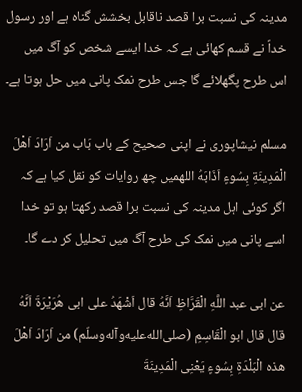مدینہ کی نسبت برا قصد ناقابل بخشش گناہ ہے اور رسول خداؐ نے قسم کھائی ہے کہ خدا ایسے شخص کو آگ میں اس طرح پگھلائے گا جس طرح نمک پانی میں حل ہوتا ہے۔

مسلم نیشاپوری نے اپنی صحیح کے باب بَاب من اَرَادَ اَهْلَ الْمَدِینَةِ بِسُوءٍ اَذَابَهُ اللهمیں چھ روایات کو نقل کیا ہے کہ اگر کوئی اہل مدینہ کی نسبت برا قصد رکھتا ہو تو خدا اسے پانی میں نمک کی طرح آگ میں تحلیل کر دے گا۔

عن ابی عبد اللَّهِ الْقَرَّاظِ اَنَّهُ قال اَشْهَدُ علی ابی هُرَیْرَةَ اَنَّهُ قال قال ابو الْقَاسِمِ (صلی‌الله‌علیه‌و‌آله‌وسلّم) من اَرَادَ اَهْلَ هذه الْبَلْدَةِ بِسُوءٍ یَعْنِی الْمَدِینَةَ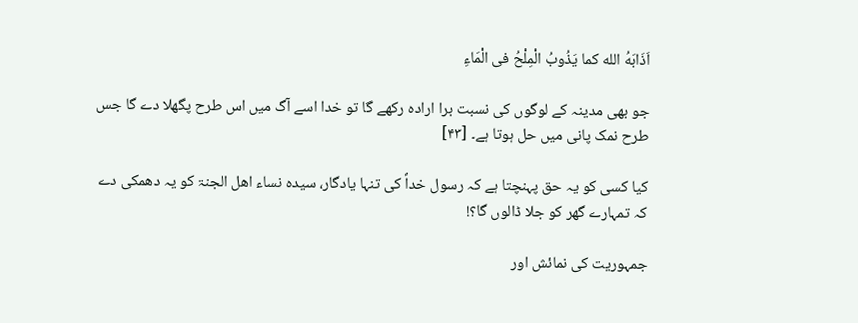اَذَابَهُ الله کما یَذُوبُ الْمِلْحُ فی الْمَاءِ

جو بھی مدینہ کے لوگوں کی نسبت برا ارادہ رکھے گا تو خدا اسے آگ میں اس طرح پگھلا دے گا جس طرح نمک پانی میں حل ہوتا ہے۔ [۴۳]

کیا کسی کو یہ حق پہنچتا ہے کہ رسول خداؐ کی تنہا یادگار، سیدہ نساء اھل الجنۃ کو یہ دھمکی دے کہ تمہارے گھر کو جلا ڈالوں گا؟!

جمہوریت کی نمائش اور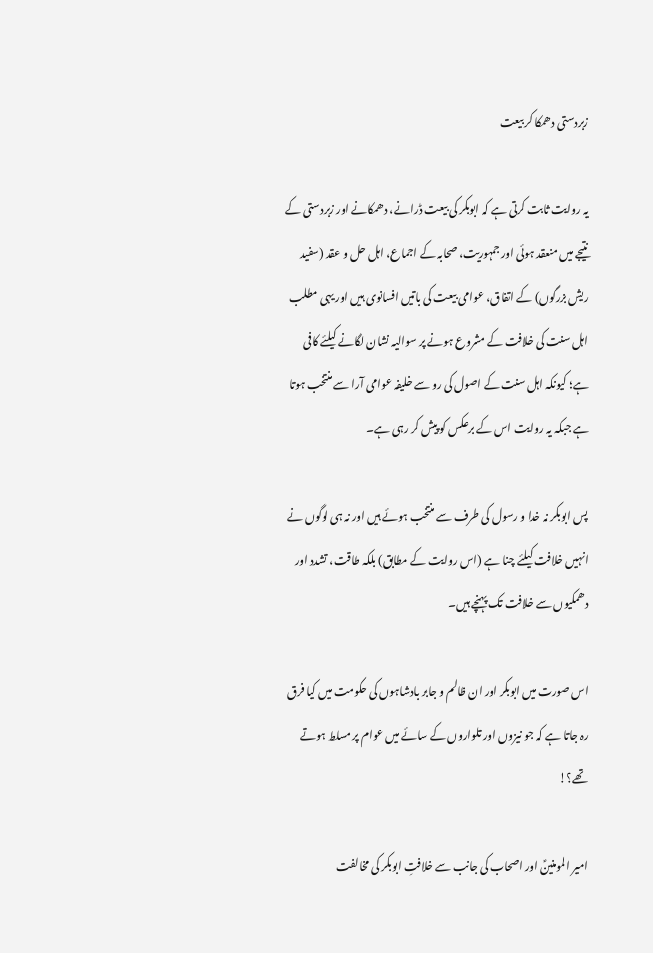زبردستی دھمکا کر بیعت

یہ روایت ثابت کرتی ہے کہ ابوبکر کی بیعت ڈرانے، دھمکانے اور زبردستی کے نتیجے میں منعقد ہوئی اور جمہوریت، صحابہ کے اجماع، اہل حل و عقد (سفید ریش بزرگوں) کے اتفاق، عوامی بیعت کی باتیں افسانوی ہیں اور یہی مطلب اہل سنت کی خلافت کے مشروع ہونے پر سوالیہ نشان لگانے کیلئے کافی ہے؛ کیونکہ اہل سنت کے اصول کی رو سے خلیفہ عوامی آرا سے منتخب ہوتا ہے جبکہ یہ روایت اس کے برعکس کو پیش کر رہی ہے۔

پس ابوبکر نہ خدا و رسول کی طرف سے منتخب ہوئے ہیں اور نہ ہی لوگوں نے انہیں خلافت کیلئے چنا ہے (اس روایت کے مطابق) بلکہ طاقت، تشدد اور دھمکیوں سے خلافت تک پہنچے ہیں۔

اس صورت میں ابوبکر اور ان ظالم و جابر بادشاہوں کی حکومت میں کیا فرق رہ جاتا ہے کہ جو نیزوں اور تلواروں کے سائے میں عوام پر مسلط ہوتے تھے؟!

امیر المومنینؑ اور اصحاب کی جانب سے خلافتِ ابوبکر کی مخالفت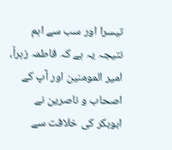تیسرا اور سب سے اہم نتیجہ یہ ہے کہ فاطمہ زہراؑ، امیر المومنین اور آپ کے اصحاب و ناصرین نے ابوبکر کی خلافت سے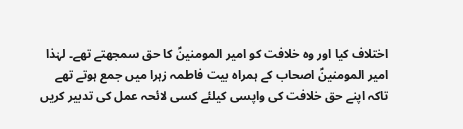اختلاف کیا اور وہ خلافت کو امیر المومنینؑ کا حق سمجھتے تھے۔ لہٰذا امیر المومنینؑ اصحاب کے ہمراہ بیت فاطمہ زہرا میں جمع ہوتے تھے تاکہ اپنے حق خلافت کی واپسی کیلئے کسی لائحہ عمل کی تدبیر کریں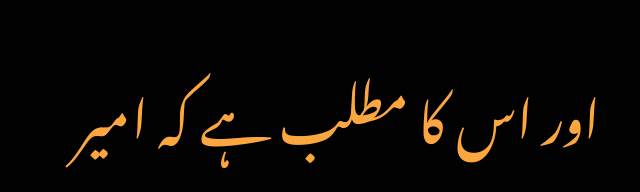اور اس کا مطلب ہے کہ امیر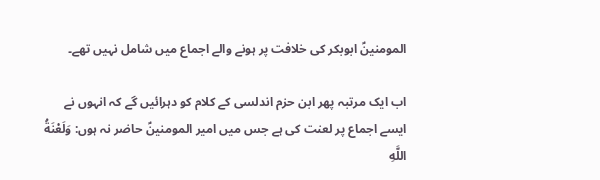المومنینؑ ابوبکر کی خلافت پر ہونے والے اجماع میں شامل نہیں تھے۔

اب ایک مرتبہ پھر ابن حزم اندلسی کے کلام کو دہرائیں گے کہ انہوں نے ایسے اجماع پر لعنت کی ہے جس میں امیر المومنینؑ حاضر نہ ہوں: وَلَعْنَةُ اللَّهِ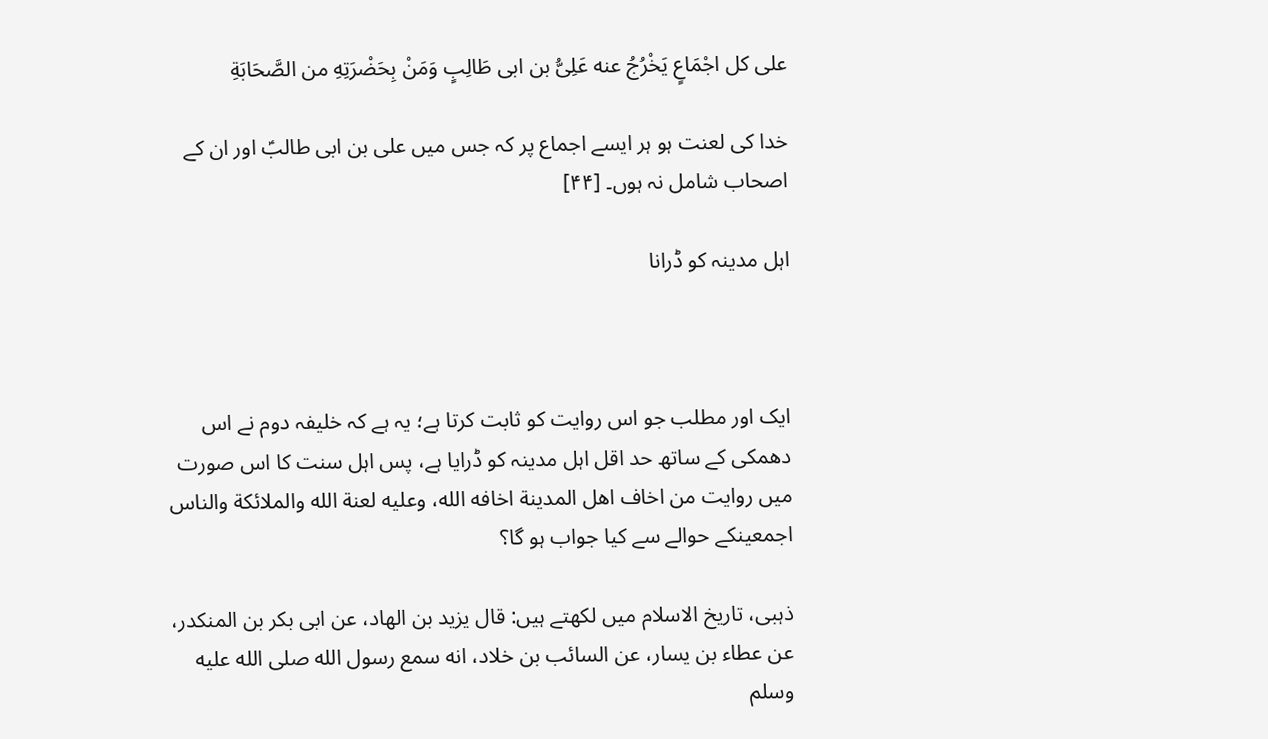علی کل اجْمَاعٍ یَخْرُجُ عنه عَلِیُّ بن ابی طَالِبٍ وَمَنْ بِحَضْرَتِهِ من الصَّحَابَةِ

خدا کی لعنت ہو ہر ایسے اجماع پر کہ جس میں علی بن ابی طالبؑ اور ان کے اصحاب شامل نہ ہوں۔ [۴۴]

اہل مدینہ کو ڈرانا



ایک اور مطلب جو اس روایت کو ثابت کرتا ہے؛ یہ ہے کہ خلیفہ دوم نے اس دھمکی کے ساتھ حد اقل اہل مدینہ کو ڈرایا ہے، پس اہل سنت کا اس صورت میں روایت من اخاف اهل المدینة اخافه الله، وعلیه لعنة الله والملائکة والناس اجمعینکے حوالے سے کیا جواب ہو گا؟

ذہبی، تاریخ الاسلام میں لکھتے ہیں: قال یزید بن الهاد، عن ابی بکر بن المنکدر، عن عطاء بن یسار، عن السائب بن خلاد، انه سمع رسول الله صلی الله علیه وسلم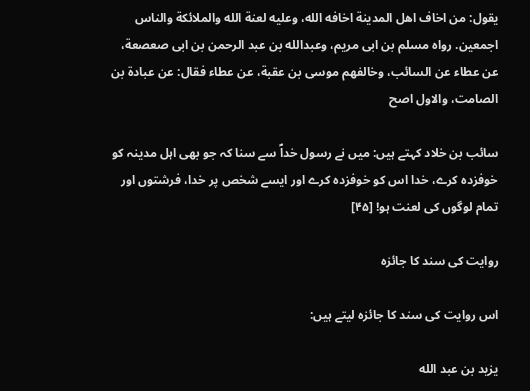یقول: من اخاف اهل المدینة اخافه الله، وعلیه لعنة الله والملائکة والناس اجمعین. رواه مسلم بن ابی مریم، وعبدالله بن عبد الرحمن بن ابی صعصعة، عن عطاء عن السائب، وخالفهم موسی بن عقبة، عن عطاء فقال: عن عبادة بن الصامت، والاول اصح

سائب بن خلاد کہتے ہیں: میں نے رسول خداؐ سے سنا کہ جو بھی اہل مدینہ کو خوفزدہ کرے، خدا اس کو خوفزدہ کرے اور ایسے شخص پر خدا، فرشتوں اور تمام لوگوں کی لعنت ہو! [۴۵]

روایت کی سند کا جائزہ

اس روایت کی سند کا جائزہ لیتے ہیں:

یزید بن عبد الله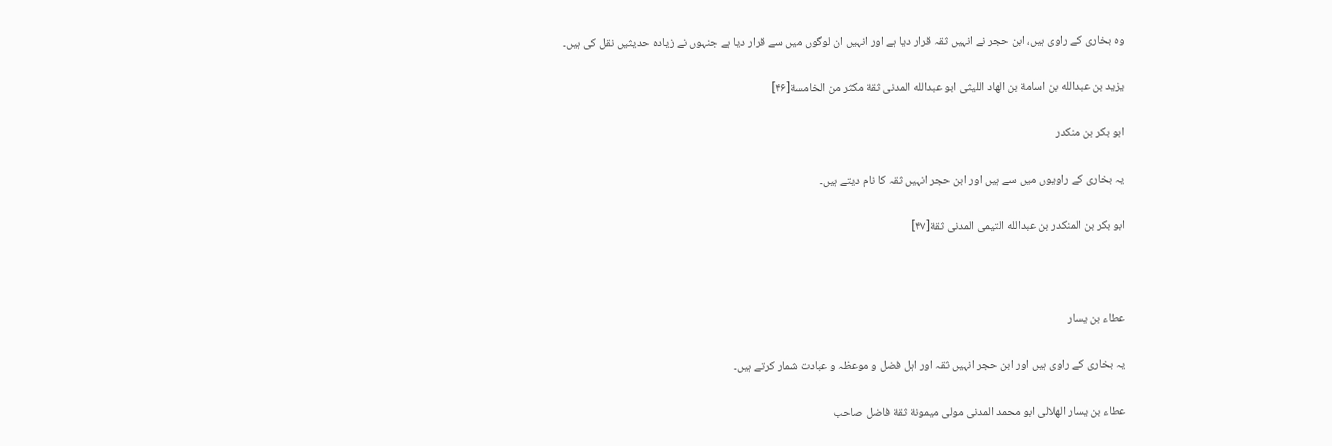وہ بخاری کے راوی ہیں، ابن حجر نے انہیں ثقہ قرار دیا ہے اور انہیں ان لوگوں میں سے قرار دیا ہے جنہوں نے زیادہ حدیثیں نقل کی ہیں۔

یزید بن عبدالله بن اسامة بن الهاد اللیثی ابو عبدالله المدنی ثقة مکثر من الخامسة[۴۶]

ابو بکر بن منکدر

یہ بخاری کے راویوں میں سے ہیں اور ابن حجر انہیں ثقہ کا نام دیتے ہیں۔

ابو بکر بن المنکدر بن عبدالله التیمی المدنی ثقة[۴۷]



عطاء بن یسار

یہ بخاری کے راوی ہیں اور ابن حجر انہیں ثقہ اور اہل فضل و موعظہ و عبادت شمار کرتے ہیں۔

عطاء بن یسار الهلالی ابو محمد المدنی مولی میمونة ثقة فاضل صاحب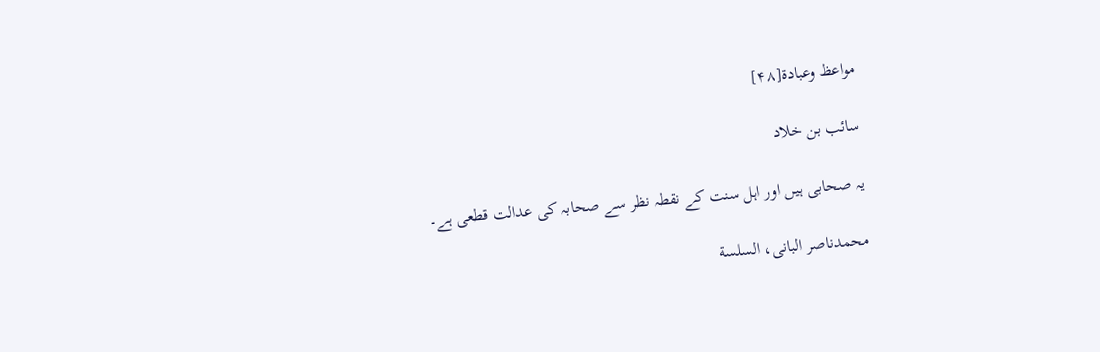مواعظ وعبادة[۴۸]

سائب بن خلاد

یہ صحابی ہیں اور اہل سنت کے نقطہ نظر سے صحابہ کی عدالت قطعی ہے۔

محمدناصر البانی، السلسة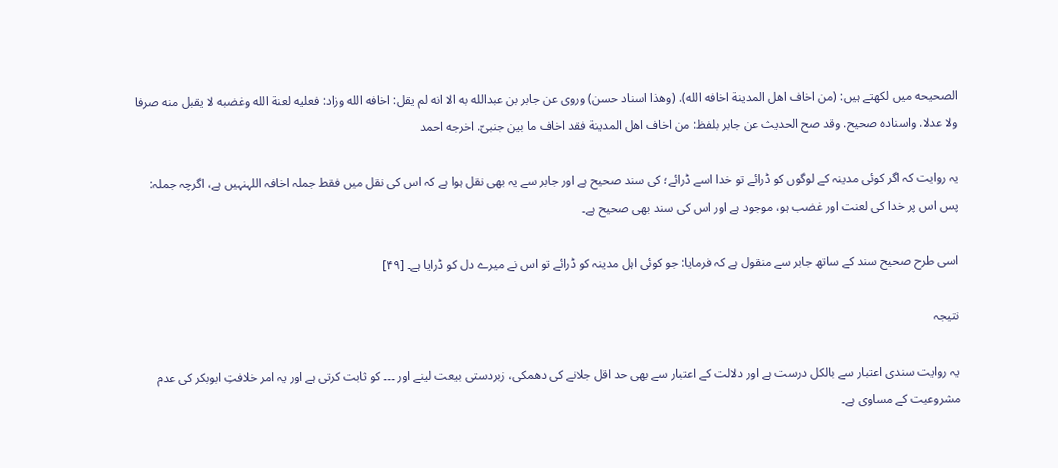الصحیحه میں لکھتے ہیں: (من اخاف اهل المدینة اخافه الله). (وهذا اسناد حسن) وروی عن جابر بن عبدالله به الا انه لم یقل: اخافه الله وزاد: فعلیه لعنة الله وغضبه لا یقبل منه صرفا ولا عدلا. واسناده صحیح. وقد صح الحدیث عن جابر بلفظ: من اخاف اهل المدینة فقد اخاف ما بین جنبیّ. اخرجه احمد

یہ روایت کہ اگر کوئی مدینہ کے لوگوں کو ڈرائے تو خدا اسے ڈرائے؛ کی سند صحیح ہے اور جابر سے یہ بھی نقل ہوا ہے کہ اس کی نقل میں فقط جملہ اخافہ اللہنہیں ہے، اگرچہ جملہ: پس اس پر خدا کی لعنت اور غضب ہو، موجود ہے اور اس کی سند بھی صحیح ہے۔

اسی طرح صحیح سند کے ساتھ جابر سے منقول ہے کہ فرمایا: جو کوئی اہل مدینہ کو ڈرائے تو اس نے میرے دل کو ڈرایا ہے۔ [۴۹]

نتیجہ

یہ روایت سندی اعتبار سے بالکل درست ہے اور دلالت کے اعتبار سے بھی حد اقل جلانے کی دھمکی، زبردستی بیعت لینے اور ۔۔۔ کو ثابت کرتی ہے اور یہ امر خلافتِ ابوبکر کی عدم مشروعیت کے مساوی ہے۔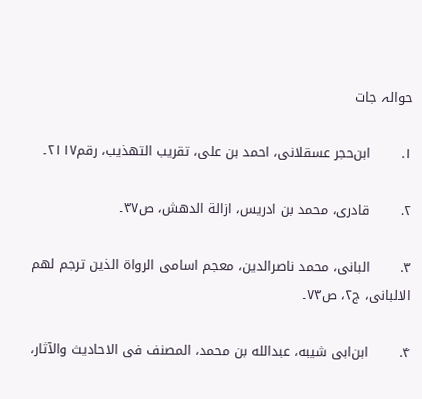حوالہ جات

۱.       ابن‌حجر عسقلانی، احمد بن علی، تقریب التهذیب، رقم۲۱۱۷۔

۲.       قادری، محمد بن ادریس، ازالة الدهش، ص۳۷۔

۳.       البانی، محمد ناصرالدین، معجم اسامی الرواة الذین ترجم لهم الالبانی، ج۲، ص۷۳۔

۴.       ابن‌ابی شیبه، عبدالله بن محمد، المصنف فی الاحادیث والآثار،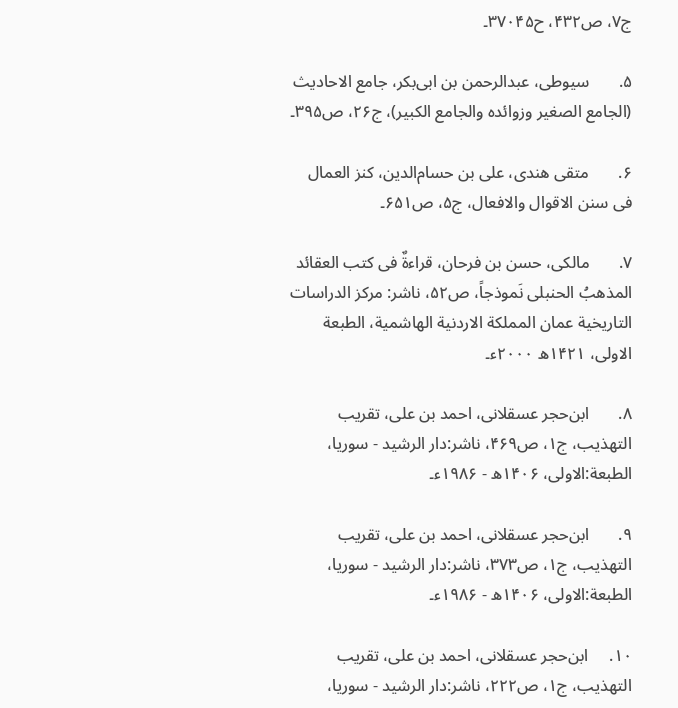ج۷، ص۴۳۲، ح۳۷۰۴۵۔

۵.       سیوطی، عبدالرحمن بن ابی‌بکر، جامع الاحادیث (الجامع الصغیر وزوائده والجامع الکبیر)، ج۲۶، ص۳۹۵۔

۶.       متقی هندی، علی بن حسام‌الدین، کنز العمال فی سنن الاقوال والافعال، ج۵، ص۶۵۱۔

۷.       مالکی، حسن بن فرحان، قراءةٌ فی کتب العقائد المذهبُ الحنبلی نَموذجاً، ص۵۲، ناشر: مرکز الدراسات التاریخیة عمان المملکة الاردنیة الهاشمیة، الطبعة الاولی، ۱۴۲۱ھ ۲۰۰۰ء۔

۸.       ابن‌حجر عسقلانی، احمد بن علی، تقریب التهذیب، ج۱، ص۴۶۹، ناشر:دار الرشید - سوریا، الطبعة:الاولی، ۱۴۰۶ھ - ۱۹۸۶ء۔

۹.       ابن‌حجر عسقلانی، احمد بن علی، تقریب التهذیب، ج۱، ص۳۷۳، ناشر:دار الرشید - سوریا، الطبعة:الاولی، ۱۴۰۶ھ - ۱۹۸۶ء۔

۱۰.     ابن‌حجر عسقلانی، احمد بن علی، تقریب التهذیب، ج۱، ص۲۲۲، ناشر:دار الرشید - سوریا،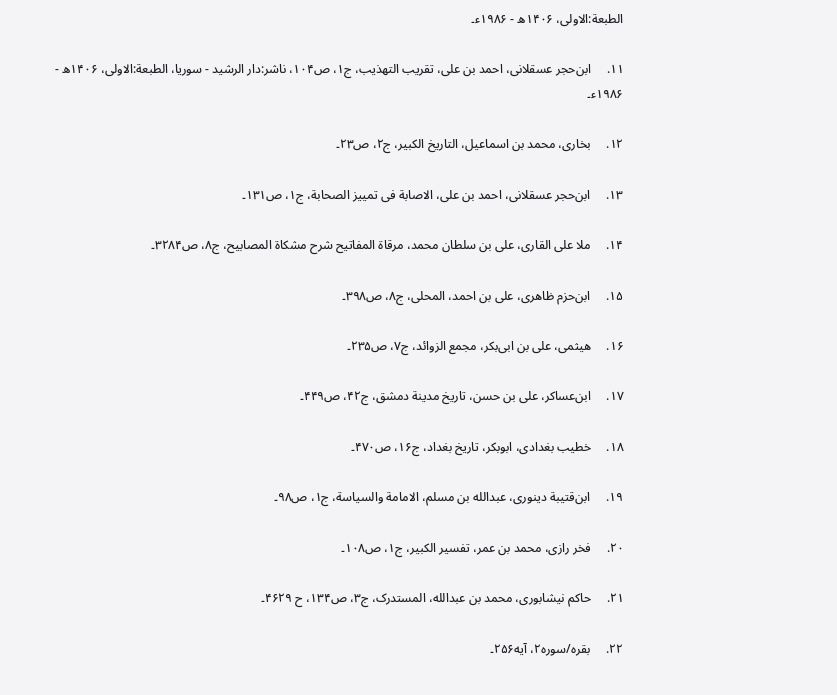الطبعة:الاولی، ۱۴۰۶ھ - ۱۹۸۶ء۔

۱۱.     ابن‌حجر عسقلانی، احمد بن علی، تقریب التهذیب، ج۱، ص۱۰۴، ناشر:دار الرشید - سوریا، الطبعة:الاولی، ۱۴۰۶ھ - ۱۹۸۶ء۔

۱۲.     بخاری، محمد بن اسماعیل، التاریخ الکبیر، ج۲، ص۲۳۔

۱۳.     ابن‌حجر عسقلانی، احمد بن علی، الاصابة فی تمییز الصحابة، ج۱، ص۱۳۱۔

۱۴.     ملا علی القاری، علی بن سلطان محمد، مرقاة المفاتیح شرح مشکاة المصابیح، ج۸، ص۳۲۸۴۔

۱۵.     ابن‌حزم ظاهری، علی بن احمد، المحلی، ج۸، ص۳۹۸۔

۱۶.     هیثمی، علی بن ابی‌بکر، مجمع الزوائد، ج۷، ص۲۳۵۔

۱۷.     ابن‌عساکر، علی بن حسن، تاریخ مدینة دمشق، ج۴۲، ص۴۴۹۔

۱۸.     خطیب بغدادی، ابوبکر، تاریخ بغداد، ج۱۶، ص۴۷۰۔

۱۹.     ابن‌قتیبة دینوری، عبدالله بن مسلم، الامامة والسیاسة، ج۱، ص۹۸۔

۲۰.     فخر رازی، محمد بن عمر، تفسیر الکبیر، ج۱، ص۱۰۸۔

۲۱.     حاکم نیشابوری، محمد بن عبدالله، المستدرک، ج۳، ص۱۳۴، ح ۴۶۲۹۔

۲۲.     بقره/سوره۲، آیه۲۵۶۔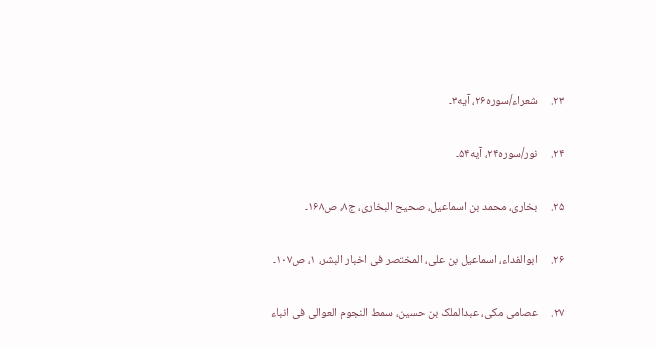۲۳.     شعراء/سوره۲۶، آیه۳۔

۲۴.     نور/سوره۲۴، آیه۵۴۔

۲۵.     بخاری، محمد بن اسماعیل، صحیح البخاری، ج۸، ص۱۶۸۔

۲۶.     ابوالفداء، اسماعیل بن علی، المختصر فی اخبار البشر، ۱، ص۱۰۷۔

۲۷.     عصامی مکی، عبدالملک بن حسین، سمط النجوم العوالی فی انباء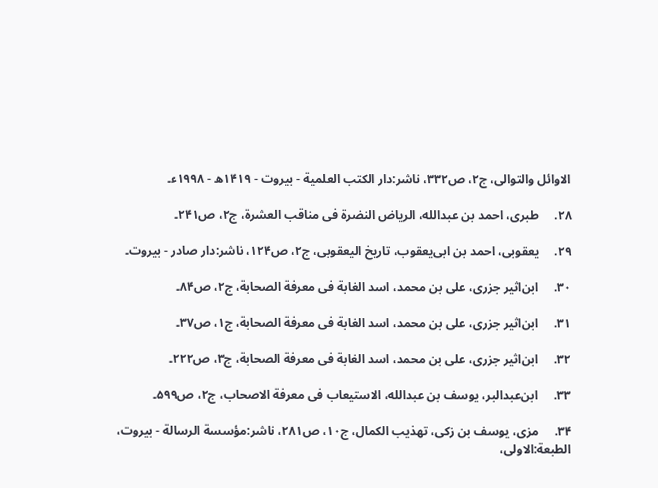الاوائل والتوالی، ج۲، ص۳۳۲، ناشر:دار الکتب العلمیة - بیروت - ۱۴۱۹ھ - ۱۹۹۸ء۔

۲۸.     طبری، احمد بن عبدالله، الریاض النضرة فی مناقب العشرة، ج۲، ص۲۴۱۔

۲۹.     یعقوبی، احمد بن ابی‌یعقوب، تاریخ الیعقوبی، ج۲، ص۱۲۴، ناشر:دار صادر - بیروت۔

۳۰.     ابن‌اثیر جزری، علی بن محمد، اسد الغابة فی معرفة الصحابة، ج۲، ص۸۴۔

۳۱.     ابن‌اثیر جزری، علی بن محمد، اسد الغابة فی معرفة الصحابة، ج۱، ص۳۷۔

۳۲.     ابن‌اثیر جزری، علی بن محمد، اسد الغابة فی معرفة الصحابة، ج۳، ص۲۲۲۔

۳۳.     ابن‌عبدالبر، یوسف بن عبدالله، الاستیعاب فی معرفة الاصحاب، ج۲، ص۵۹۹۔

۳۴.     مزی، یوسف بن زکی، تهذیب الکمال، ج۱۰، ص۲۸۱، ناشر:مؤسسة الرسالة - بیروت، الطبعة:الاولی،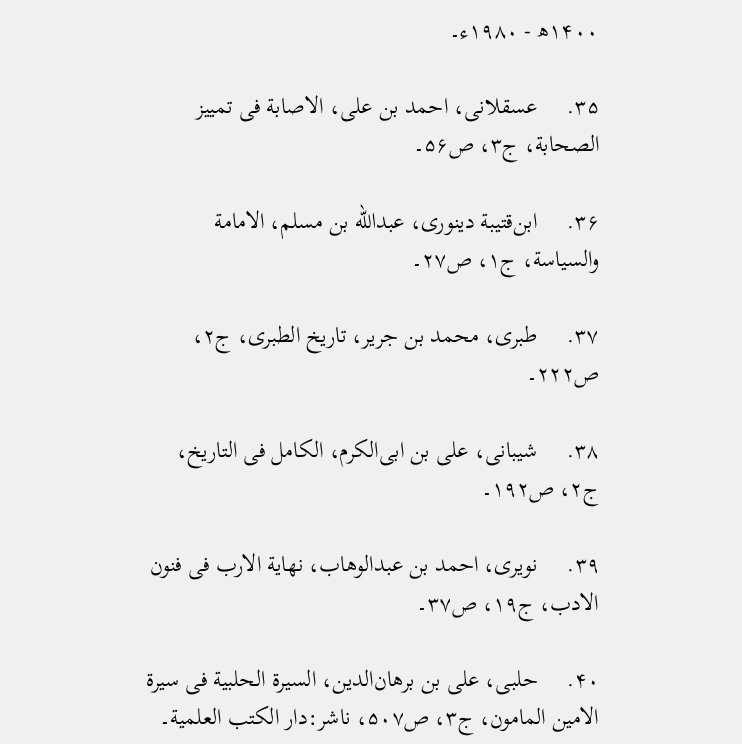۱۴۰۰ھ - ۱۹۸۰ء۔

۳۵.     عسقلانی، احمد بن علی، الاصابة فی تمییز الصحابة، ج۳، ص۵۶۔

۳۶.     ابن‌قتیبة دینوری، عبدالله بن مسلم، الامامة والسیاسة، ج۱، ص۲۷۔

۳۷.     طبری، محمد بن جریر، تاریخ الطبری، ج۲، ص۲۲۲۔

۳۸.     شیبانی، علی بن ابی‌الکرم، الکامل فی التاریخ، ج۲، ص۱۹۲۔

۳۹.     نویری، احمد بن عبدالوهاب، نهایة الارب فی فنون الادب، ج۱۹، ص۳۷۔

۴۰.     حلبی، علی بن برهان‌الدین، السیرة الحلبیة فی سیرة الامین المامون، ج۳، ص۵۰۷، ناشر:دار الکتب العلمیة۔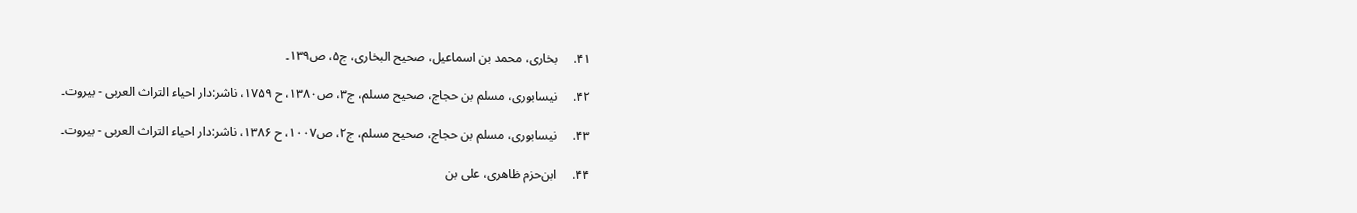۴۱.     بخاری، محمد بن اسماعیل، صحیح البخاری، ج۵، ص۱۳۹۔

۴۲.     نیسابوری، مسلم بن حجاج، صحیح مسلم، ج۳، ص۱۳۸۰، ح ۱۷۵۹، ناشر:دار احیاء التراث العربی - بیروت۔

۴۳.     نیسابوری، مسلم بن حجاج، صحیح مسلم، ج۲، ص۱۰۰۷، ح ۱۳۸۶، ناشر:دار احیاء التراث العربی - بیروت۔

۴۴.     ابن‌حزم ظاهری، علی بن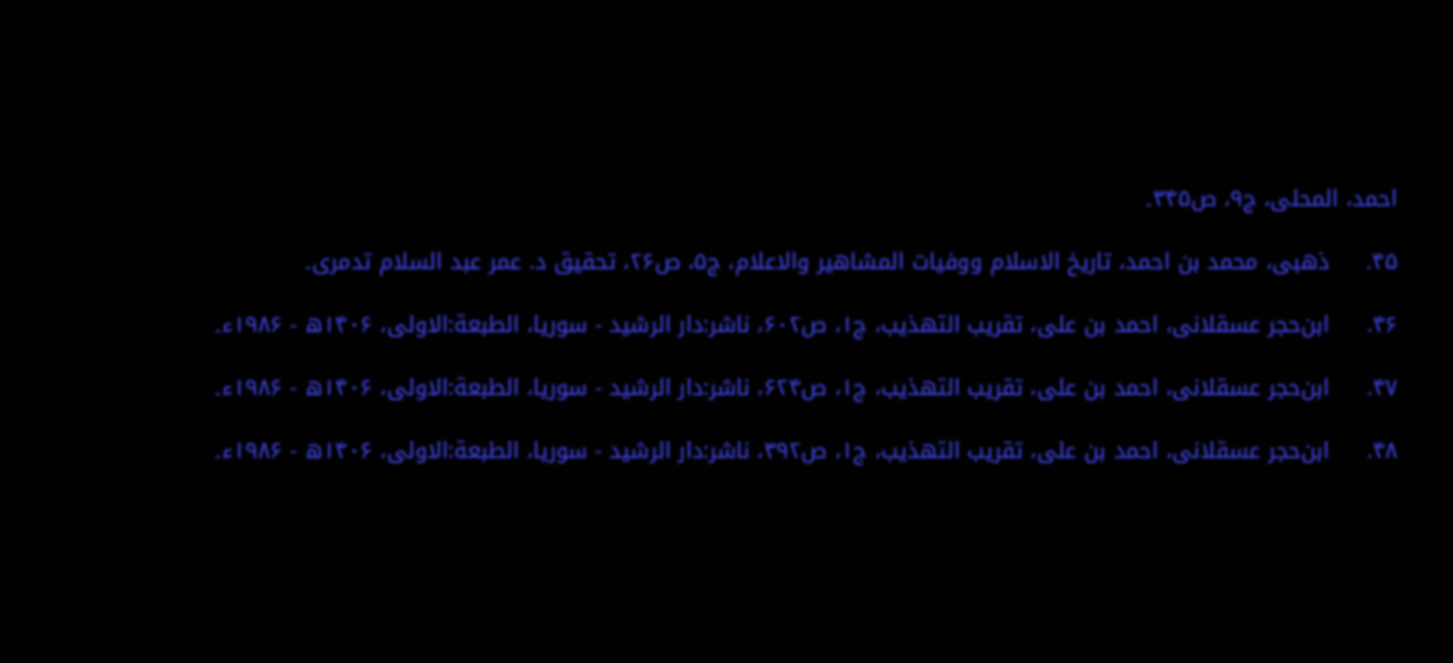احمد، المحلی، ج۹، ص۳۴۵۔

۴۵.     ذهبی، محمد بن احمد، تاریخ الاسلام ووفیات المشاهیر والاعلام، ج۵، ص۲۶، تحقیق د. عمر عبد السلام تدمری۔

۴۶.     ابن‌حجر عسقلانی، احمد بن علی، تقریب التهذیب، ج۱، ص۶۰۲، ناشر:دار الرشید - سوریا، الطبعة:الاولی، ۱۴۰۶ھ - ۱۹۸۶ء۔

۴۷.     ابن‌حجر عسقلانی، احمد بن علی، تقریب التهذیب، ج۱، ص۶۲۴، ناشر:دار الرشید - سوریا، الطبعة:الاولی، ۱۴۰۶ھ - ۱۹۸۶ء۔

۴۸.     ابن‌حجر عسقلانی، احمد بن علی، تقریب التهذیب، ج۱، ص۳۹۲، ناشر:دار الرشید - سوریا، الطبعة:الاولی، ۱۴۰۶ھ - ۱۹۸۶ء۔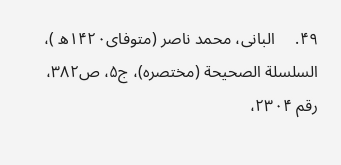۴۹.     البانی، محمد ناصر (متوفای۱۴۲۰ھ )، السلسلة الصحیحة (مختصره)، ج۵، ص۳۸۲، رقم ۲۳۰۴،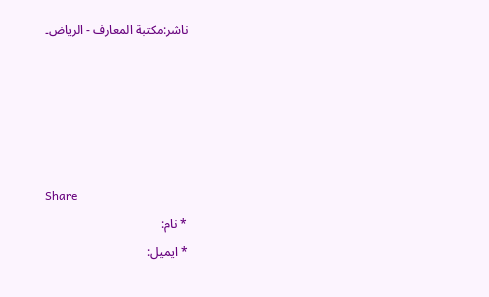ناشر:مکتبة المعارف - الریاض۔





Share
* نام:
* ایمیل: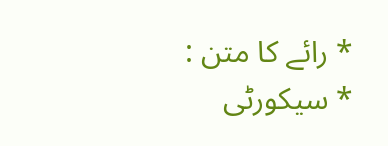* رائے کا متن :
* سیکورٹی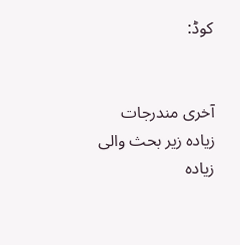کوڈ:


آخری مندرجات
زیادہ زیر بحث والی
زیادہ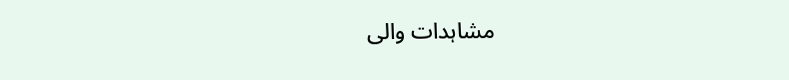مشاہدات والی